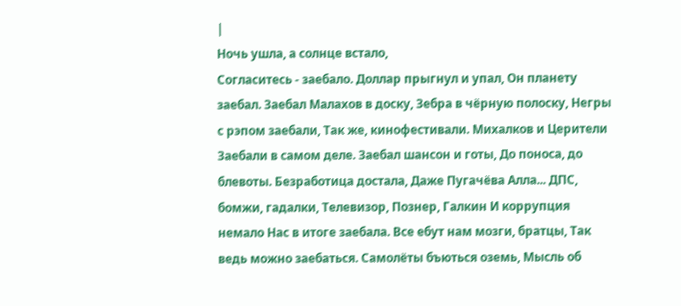|
Ночь ушла, а солнце встало,
Согласитесь - заебало. Доллар прыгнул и упал, Он планету заебал. Заебал Малахов в доску, Зебра в чёрную полоску, Негры с рэпом заебали, Так же, кинофестивали. Михалков и Церители Заебали в самом деле. Заебал шансон и готы, До поноса, до блевоты. Безработица достала, Даже Пугачёва Алла... ДПС, бомжи, гадалки, Телевизор, Познер, Галкин И коррупция немало Нас в итоге заебала. Все ебут нам мозги, братцы, Так ведь можно заебаться. Самолёты бъються оземь, Мысль об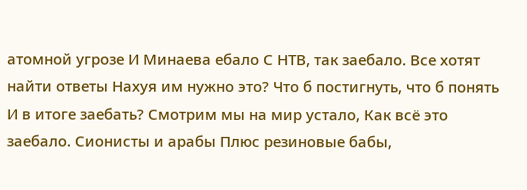атомной угрозе И Минаева ебало С НТВ, так заебало. Все хотят найти ответы Нахуя им нужно это? Что б постигнуть, что б понять И в итоге заебать? Смотрим мы на мир устало, Как всё это заебало. Сионисты и арабы Плюс резиновые бабы,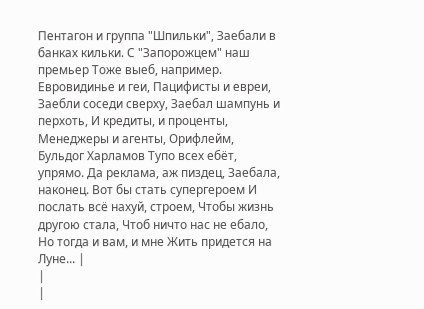Пентагон и группа "Шпильки", Заебали в банках кильки. С "Запорожцем" наш премьер Тоже выеб, например. Евровидинье и геи, Пацифисты и евреи, Заебли соседи сверху, Заебал шампунь и перхоть, И кредиты, и проценты, Менеджеры и агенты, Орифлейм, Бульдог Харламов Тупо всех ебёт, упрямо. Да реклама, аж пиздец, Заебала, наконец. Вот бы стать супергероем И послать всё нахуй, строем, Чтобы жизнь другою стала, Чтоб ничто нас не ебало, Но тогда и вам, и мне Жить придется на Луне... |
|
|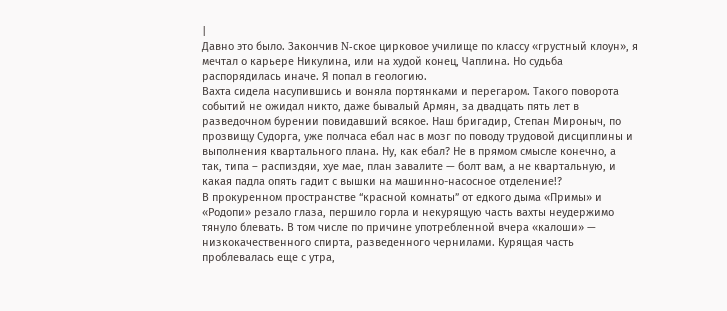|
Давно это было. Закончив N-ское цирковое училище по классу «грустный клоун», я мечтал о карьере Никулина, или на худой конец, Чаплина. Но судьба распорядилась иначе. Я попал в геологию.
Вахта сидела насупившись и воняла портянками и перегаром. Такого поворота событий не ожидал никто, даже бывалый Армян, за двадцать пять лет в разведочном бурении повидавший всякое. Наш бригадир, Степан Мироныч, по прозвищу Судорга, уже полчаса ебал нас в мозг по поводу трудовой дисциплины и выполнения квартального плана. Ну, как ебал? Не в прямом смысле конечно, а так, типа – распиздяи, хуе мае, план завалите — болт вам, а не квартальную, и какая падла опять гадит с вышки на машинно-насосное отделение!?
В прокуренном пространстве “красной комнаты” от едкого дыма «Примы» и «Родопи» резало глаза, першило горла и некурящую часть вахты неудержимо тянуло блевать. В том числе по причине употребленной вчера «калоши» — низкокачественного спирта, разведенного чернилами. Курящая часть проблевалась еще с утра,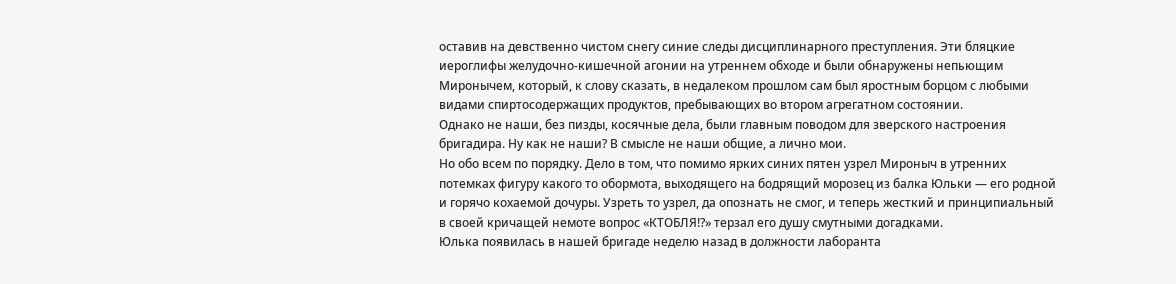оставив на девственно чистом снегу синие следы дисциплинарного преступления. Эти бляцкие иероглифы желудочно-кишечной агонии на утреннем обходе и были обнаружены непьющим Миронычем, который, к слову сказать, в недалеком прошлом сам был яростным борцом с любыми видами спиртосодержащих продуктов, пребывающих во втором агрегатном состоянии.
Однако не наши, без пизды, косячные дела, были главным поводом для зверского настроения бригадира. Ну как не наши? В смысле не наши общие, а лично мои.
Но обо всем по порядку. Дело в том, что помимо ярких синих пятен узрел Мироныч в утренних потемках фигуру какого то обормота, выходящего на бодрящий морозец из балка Юльки — его родной и горячо кохаемой дочуры. Узреть то узрел, да опознать не смог, и теперь жесткий и принципиальный в своей кричащей немоте вопрос «КТОБЛЯ!?» терзал его душу смутными догадками.
Юлька появилась в нашей бригаде неделю назад в должности лаборанта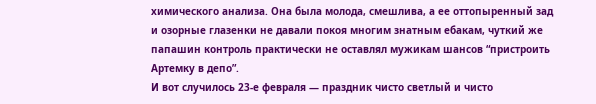химического анализа. Она была молода, смешлива, а ее оттопыренный зад и озорные глазенки не давали покоя многим знатным ебакам, чуткий же папашин контроль практически не оставлял мужикам шансов “пристроить Артемку в депо”.
И вот случилось 23-е февраля — праздник чисто светлый и чисто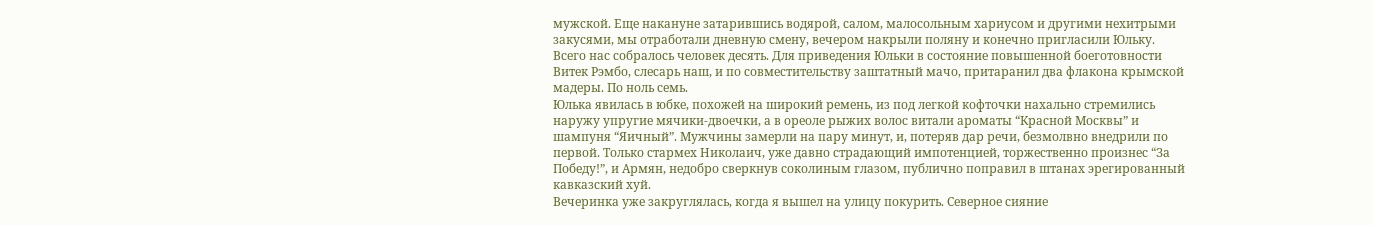мужской. Еще накануне затарившись водярой, салом, малосольным хариусом и другими нехитрыми закусями, мы отработали дневную смену, вечером накрыли поляну и конечно пригласили Юльку. Всего нас собралось человек десять. Для приведения Юльки в состояние повышенной боеготовности Витек Рэмбо, слесарь наш, и по совместительству заштатный мачо, притаранил два флакона крымской мадеры. По ноль семь.
Юлька явилась в юбке, похожей на широкий ремень, из под легкой кофточки нахально стремились наружу упругие мячики-двоечки, а в ореоле рыжих волос витали ароматы “Красной Москвы” и шампуня “Яичный”. Мужчины замерли на пару минут, и, потеряв дар речи, безмолвно внедрили по первой. Только стармех Николаич, уже давно страдающий импотенцией, торжественно произнес “За Победу!”, и Армян, недобро сверкнув соколиным глазом, публично поправил в штанах эрегированный кавказский хуй.
Вечеринка уже закруглялась, когда я вышел на улицу покурить. Северное сияние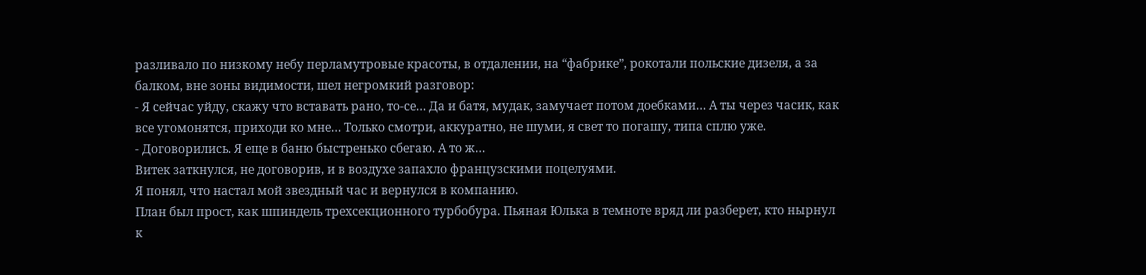разливало по низкому небу перламутровые красоты, в отдалении, на “фабрике”, рокотали польские дизеля, а за балком, вне зоны видимости, шел негромкий разговор:
- Я сейчас уйду, скажу что вставать рано, то-се… Да и батя, мудак, замучает потом доебками… А ты через часик, как все угомонятся, приходи ко мне… Только смотри, аккуратно, не шуми, я свет то погашу, типа сплю уже.
- Договорились. Я еще в баню быстренько сбегаю. А то ж…
Витек заткнулся, не договорив, и в воздухе запахло французскими поцелуями.
Я понял, что настал мой звездный час и вернулся в компанию.
План был прост, как шпиндель трехсекционного турбобура. Пьяная Юлька в темноте вряд ли разберет, кто нырнул к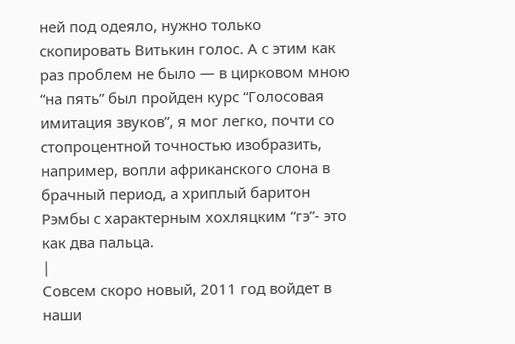ней под одеяло, нужно только скопировать Витькин голос. А с этим как раз проблем не было — в цирковом мною “на пять” был пройден курс “Голосовая имитация звуков”, я мог легко, почти со стопроцентной точностью изобразить, например, вопли африканского слона в брачный период, а хриплый баритон Рэмбы с характерным хохляцким “гэ”- это как два пальца.
|
Совсем скоро новый, 2011 год войдет в наши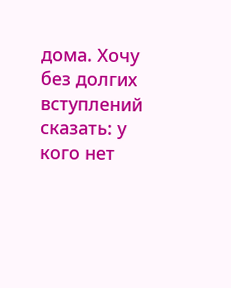дома. Хочу без долгих вступлений сказать: у кого нет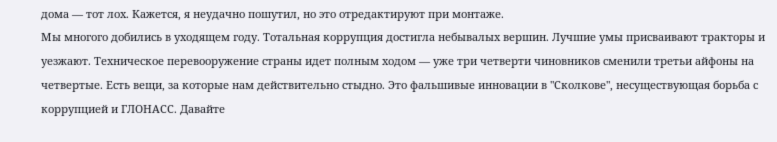дома — тот лох. Кажется, я неудачно пошутил, но это отредактируют при монтаже.
Мы многого добились в уходящем году. Тотальная коррупция достигла небывалых вершин. Лучшие умы присваивают тракторы и уезжают. Техническое перевооружение страны идет полным ходом — уже три четверти чиновников сменили третьи айфоны на четвертые. Есть вещи, за которые нам действительно стыдно. Это фальшивые инновации в "Сколкове", несуществующая борьба с коррупцией и ГЛОНАСС. Давайте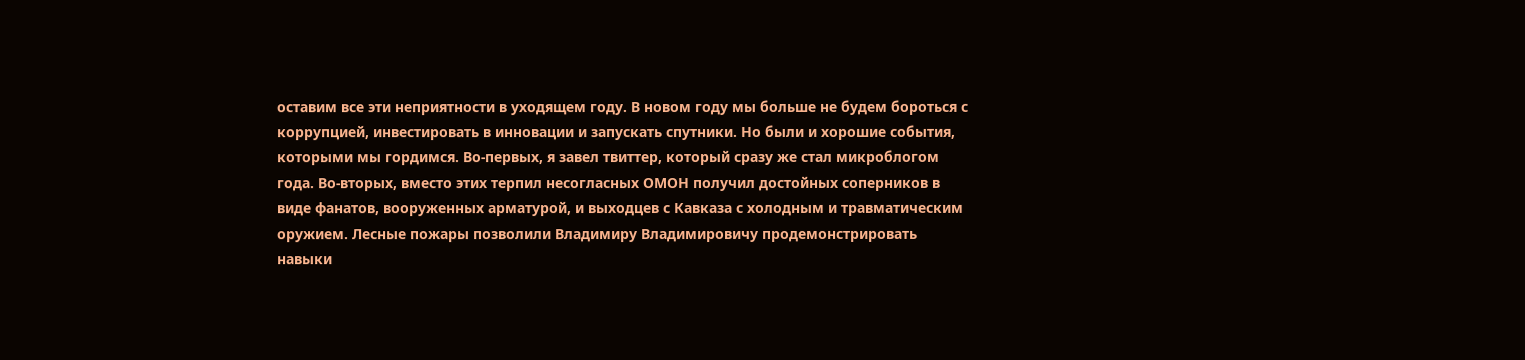оставим все эти неприятности в уходящем году. В новом году мы больше не будем бороться с коррупцией, инвестировать в инновации и запускать спутники. Но были и хорошие события, которыми мы гордимся. Во-первых, я завел твиттер, который сразу же стал микроблогом года. Во-вторых, вместо этих терпил несогласных ОМОН получил достойных соперников в виде фанатов, вооруженных арматурой, и выходцев с Кавказа с холодным и травматическим оружием. Лесные пожары позволили Владимиру Владимировичу продемонстрировать навыки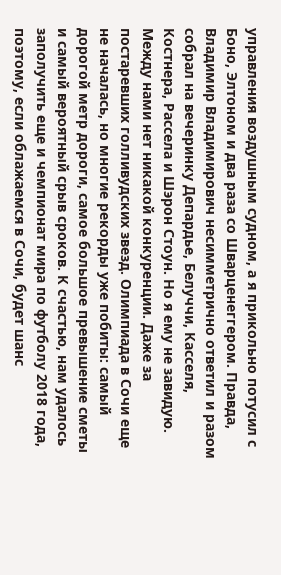управления воздушным судном, а я прикольно потусил с Боно, Элтоном и два раза со Шварценеггером. Правда, Владимир Владимирович несимметрично ответил и разом собрал на вечеринку Депардье, Белуччи, Касселя, Костнера, Рассела и Шэрон Стоун. Но я ему не завидую. Между нами нет никакой конкуренции. Даже за постаревших голливудских звезд. Олимпиада в Сочи еще не началась, но многие рекорды уже побиты: самый дорогой метр дороги, самое большое превышение сметы и самый вероятный срыв сроков. К счастью, нам удалось заполучить еще и чемпионат мира по футболу 2018 года, поэтому, если облажаемся в Сочи, будет шанс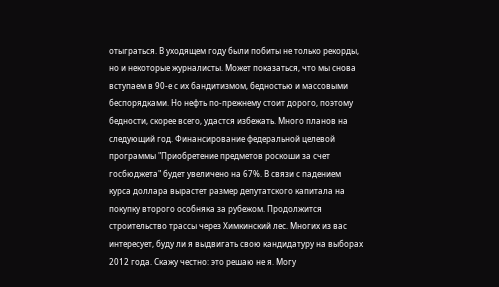отыграться. В уходящем году были побиты не только рекорды, но и некоторые журналисты. Может показаться, что мы снова вступаем в 90-е с их бандитизмом, бедностью и массовыми беспорядками. Но нефть по-прежнему стоит дорого, поэтому бедности, скорее всего, удастся избежать. Много планов на следующий год. Финансирование федеральной целевой программы "Приобретение предметов роскоши за счет госбюджета" будет увеличено на 67%. В связи с падением курса доллара вырастет размер депутатского капитала на покупку второго особняка за рубежом. Продолжится строительство трассы через Химкинский лес. Многих из вас интересует, буду ли я выдвигать свою кандидатуру на выборах 2012 года. Скажу честно: это решаю не я. Могу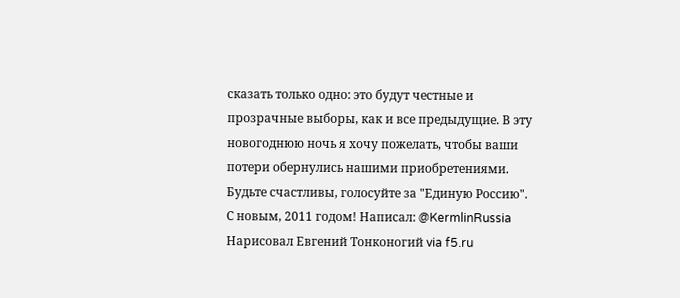сказать только одно: это будут честные и прозрачные выборы, как и все предыдущие. В эту новогоднюю ночь я хочу пожелать, чтобы ваши потери обернулись нашими приобретениями. Будьте счастливы, голосуйте за "Единую Россию". С новым, 2011 годом! Написал: @KermlinRussia Нарисовал Евгений Тонконогий via f5.ru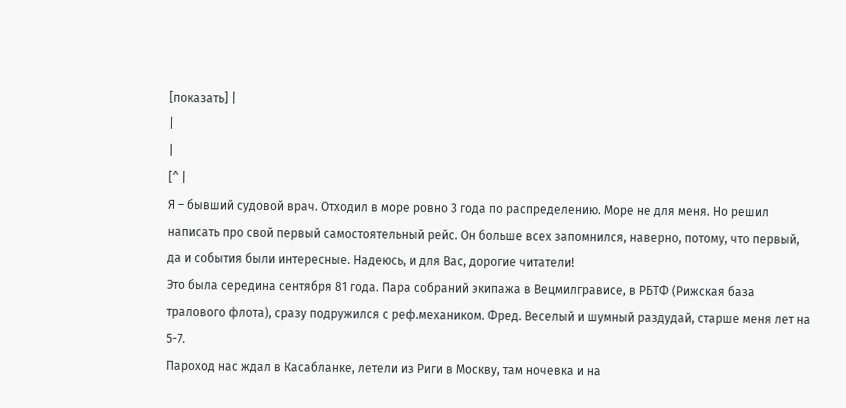[показать] |
|
|
[^ |
Я – бывший судовой врач. Отходил в море ровно 3 года по распределению. Море не для меня. Но решил написать про свой первый самостоятельный рейс. Он больше всех запомнился, наверно, потому, что первый, да и события были интересные. Надеюсь, и для Вас, дорогие читатели!
Это была середина сентября 81 года. Пара собраний экипажа в Вецмилгрависе, в РБТФ (Рижская база тралового флота), сразу подружился с реф.механиком. Фред. Веселый и шумный раздудай, старше меня лет на 5-7.
Пароход нас ждал в Касабланке, летели из Риги в Москву, там ночевка и на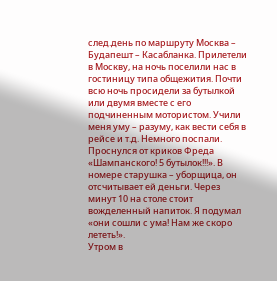след.день по маршруту Москва – Будапешт – Касабланка. Прилетели в Москву, на ночь поселили нас в гостиницу типа общежития. Почти всю ночь просидели за бутылкой или двумя вместе с его подчиненным мотористом. Учили меня уму – разуму, как вести себя в рейсе и т.д. Немного поспали. Проснулся от криков Фреда «Шампанского! 5 бутылок!!!». В номере старушка – уборщица, он отсчитывает ей деньги. Через минут 10 на столе стоит вожделенный напиток. Я подумал «они сошли с ума! Нам же скоро лететь!».
Утром в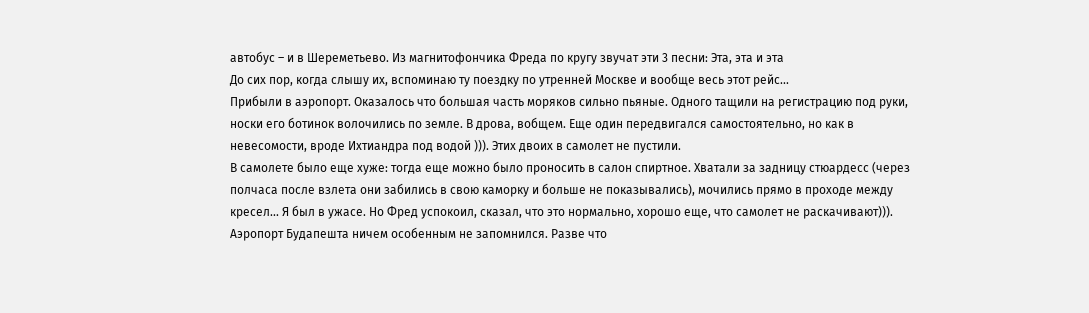автобус – и в Шереметьево. Из магнитофончика Фреда по кругу звучат эти 3 песни: Эта, эта и эта
До сих пор, когда слышу их, вспоминаю ту поездку по утренней Москве и вообще весь этот рейс...
Прибыли в аэропорт. Оказалось что большая часть моряков сильно пьяные. Одного тащили на регистрацию под руки, носки его ботинок волочились по земле. В дрова, вобщем. Еще один передвигался самостоятельно, но как в невесомости, вроде Ихтиандра под водой ))). Этих двоих в самолет не пустили.
В самолете было еще хуже: тогда еще можно было проносить в салон спиртное. Хватали за задницу стюардесс (через полчаса после взлета они забились в свою каморку и больше не показывались), мочились прямо в проходе между кресел... Я был в ужасе. Но Фред успокоил, сказал, что это нормально, хорошо еще, что самолет не раскачивают))).
Аэропорт Будапешта ничем особенным не запомнился. Разве что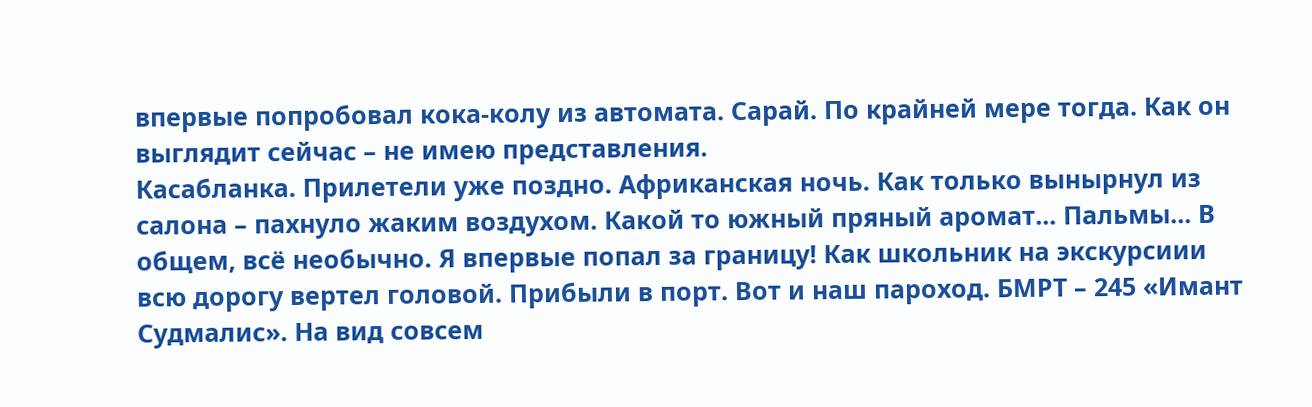впервые попробовал кока-колу из автомата. Сарай. По крайней мере тогда. Как он выглядит сейчас – не имею представления.
Касабланка. Прилетели уже поздно. Африканская ночь. Как только вынырнул из салона – пахнуло жаким воздухом. Какой то южный пряный аромат... Пальмы... В общем, всё необычно. Я впервые попал за границу! Как школьник на экскурсиии всю дорогу вертел головой. Прибыли в порт. Вот и наш пароход. БМРТ – 245 «Имант Судмалис». На вид совсем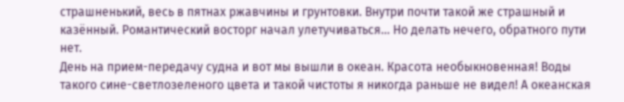страшненький, весь в пятнах ржавчины и грунтовки. Внутри почти такой же страшный и казённый. Романтический восторг начал улетучиваться... Но делать нечего, обратного пути нет.
День на прием-передачу судна и вот мы вышли в океан. Красота необыкновенная! Воды такого сине-светлозеленого цвета и такой чистоты я никогда раньше не видел! А океанская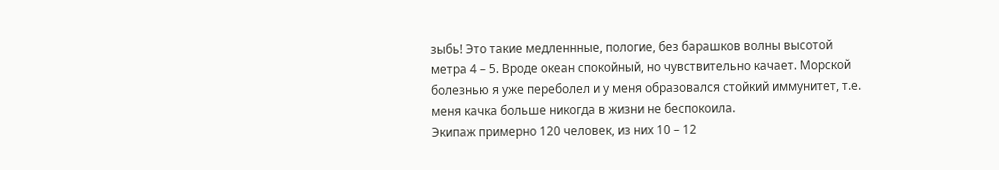зыбь! Это такие медленнные, пологие, без барашков волны высотой метра 4 – 5. Вроде океан спокойный, но чувствительно качает. Морской болезнью я уже переболел и у меня образовался стойкий иммунитет, т.е. меня качка больше никогда в жизни не беспокоила.
Экипаж примерно 120 человек, из них 10 – 12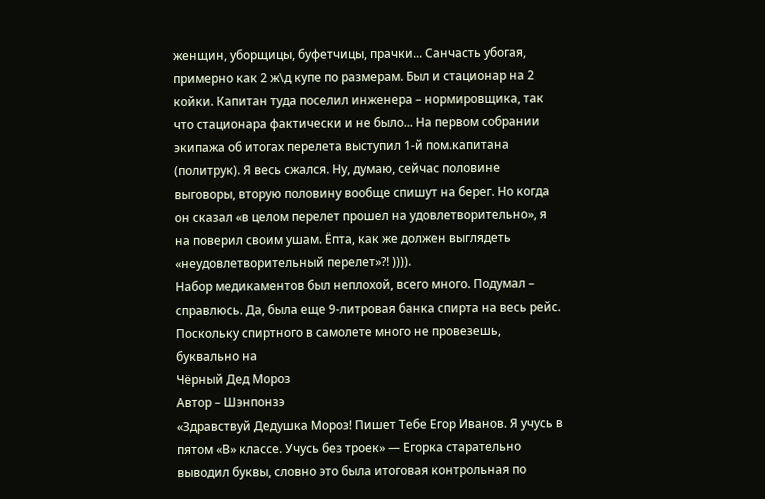женщин, уборщицы, буфетчицы, прачки... Санчасть убогая, примерно как 2 ж\д купе по размерам. Был и стационар на 2 койки. Капитан туда поселил инженера – нормировщика, так что стационара фактически и не было... На первом собрании экипажа об итогах перелета выступил 1-й пом.капитана (политрук). Я весь сжался. Ну, думаю, сейчас половине выговоры, вторую половину вообще спишут на берег. Но когда он сказал «в целом перелет прошел на удовлетворительно», я на поверил своим ушам. Ёпта, как же должен выглядеть «неудовлетворительный перелет»?! )))).
Набор медикаментов был неплохой, всего много. Подумал – справлюсь. Да, была еще 9-литровая банка спирта на весь рейс. Поскольку спиртного в самолете много не провезешь, буквально на
Чёрный Дед Мороз
Автор – Шэнпонзэ
«Здравствуй Дедушка Мороз! Пишет Тебе Егор Иванов. Я учусь в пятом «В» классе. Учусь без троек» — Егорка старательно выводил буквы, словно это была итоговая контрольная по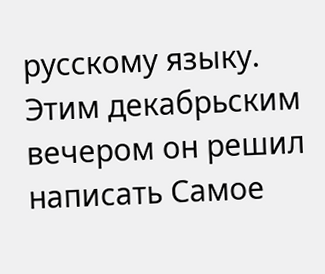русскому языку.
Этим декабрьским вечером он решил написать Самое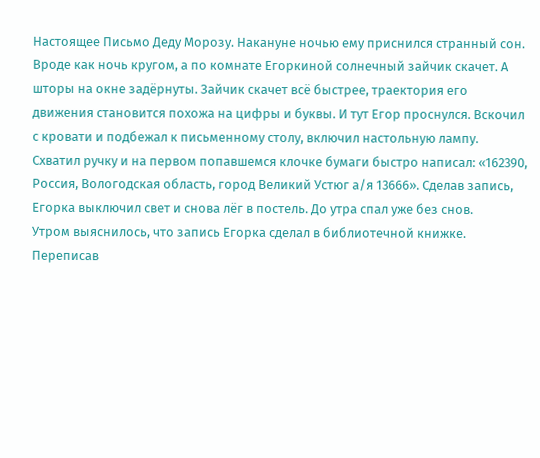Настоящее Письмо Деду Морозу. Накануне ночью ему приснился странный сон. Вроде как ночь кругом, а по комнате Егоркиной солнечный зайчик скачет. А шторы на окне задёрнуты. Зайчик скачет всё быстрее, траектория его движения становится похожа на цифры и буквы. И тут Егор проснулся. Вскочил с кровати и подбежал к письменному столу, включил настольную лампу. Схватил ручку и на первом попавшемся клочке бумаги быстро написал: «162390, Россия, Вологодская область, город Великий Устюг а/я 13666». Сделав запись, Егорка выключил свет и снова лёг в постель. До утра спал уже без снов.
Утром выяснилось, что запись Егорка сделал в библиотечной книжке. Переписав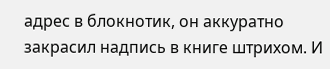адрес в блокнотик, он аккуратно закрасил надпись в книге штрихом. И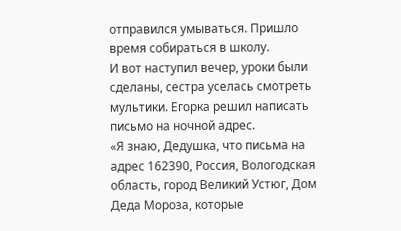отправился умываться. Пришло время собираться в школу.
И вот наступил вечер, уроки были сделаны, сестра уселась смотреть мультики. Егорка решил написать письмо на ночной адрес.
«Я знаю, Дедушка, что письма на адрес 162390, Россия, Вологодская область, город Великий Устюг, Дом Деда Мороза, которые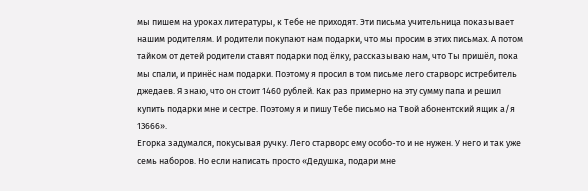мы пишем на уроках литературы, к Тебе не приходят. Эти письма учительница показывает нашим родителям. И родители покупают нам подарки, что мы просим в этих письмах. А потом тайком от детей родители ставят подарки под ёлку, рассказываю нам, что Ты пришёл, пока мы спали, и принёс нам подарки. Поэтому я просил в том письме лего старворс истребитель джедаев. Я знаю, что он стоит 1460 рублей. Как раз примерно на эту сумму папа и решил купить подарки мне и сестре. Поэтому я и пишу Тебе письмо на Твой абонентский ящик а/я 13666».
Егорка задумался, покусывая ручку. Лего старворс ему особо-то и не нужен. У него и так уже семь наборов. Но если написать просто «Дедушка, подари мне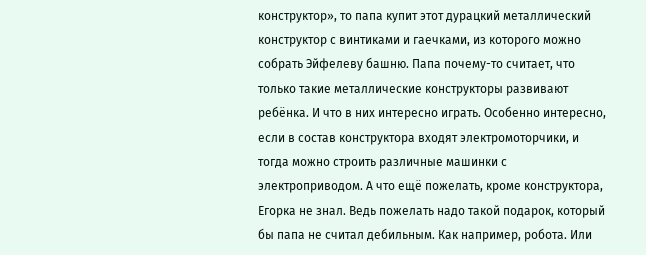конструктор», то папа купит этот дурацкий металлический конструктор с винтиками и гаечками, из которого можно собрать Эйфелеву башню. Папа почему-то считает, что только такие металлические конструкторы развивают ребёнка. И что в них интересно играть. Особенно интересно, если в состав конструктора входят электромоторчики, и тогда можно строить различные машинки с электроприводом. А что ещё пожелать, кроме конструктора, Егорка не знал. Ведь пожелать надо такой подарок, который бы папа не считал дебильным. Как например, робота. Или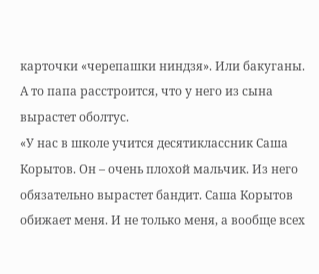карточки «черепашки ниндзя». Или бакуганы. А то папа расстроится, что у него из сына вырастет оболтус.
«У нас в школе учится десятиклассник Саша Корытов. Он – очень плохой мальчик. Из него обязательно вырастет бандит. Саша Корытов обижает меня. И не только меня, а вообще всех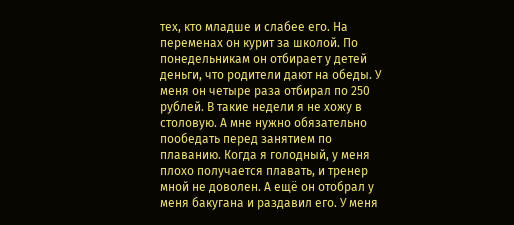тех, кто младше и слабее его. На переменах он курит за школой. По понедельникам он отбирает у детей деньги, что родители дают на обеды. У меня он четыре раза отбирал по 250 рублей. В такие недели я не хожу в столовую. А мне нужно обязательно пообедать перед занятием по плаванию. Когда я голодный, у меня плохо получается плавать, и тренер мной не доволен. А ещё он отобрал у меня бакугана и раздавил его. У меня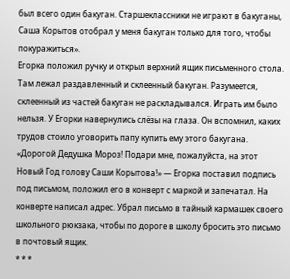был всего один бакуган. Старшеклассники не играют в бакуганы, Саша Корытов отобрал у меня бакуган только для того, чтобы покуражиться».
Егорка положил ручку и открыл верхний ящик письменного стола. Там лежал раздавленный и склеенный бакуган. Разумеется, склеенный из частей бакуган не раскладывался. Играть им было нельзя. У Егорки навернулись слёзы на глаза. Он вспомнил, каких трудов стоило уговорить папу купить ему этого бакугана.
«Дорогой Дедушка Мороз! Подари мне, пожалуйста, на этот Новый Год голову Саши Корытова!» — Егорка поставил подпись под письмом, положил его в конверт с маркой и запечатал. На конверте написал адрес. Убрал письмо в тайный кармашек своего школьного рюкзака, чтобы по дороге в школу бросить это письмо в почтовый ящик.
* * *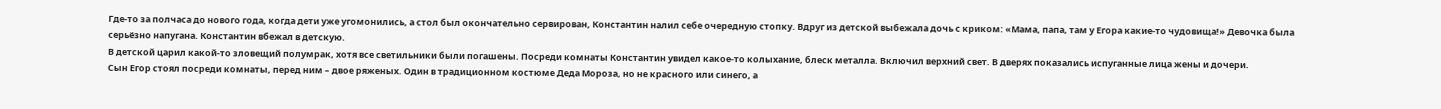Где-то за полчаса до нового года, когда дети уже угомонились, а стол был окончательно сервирован, Константин налил себе очередную стопку. Вдруг из детской выбежала дочь с криком: «Мама, папа, там у Егора какие-то чудовища!» Девочка была серьёзно напугана. Константин вбежал в детскую.
В детской царил какой-то зловещий полумрак, хотя все светильники были погашены. Посреди комнаты Константин увидел какое-то колыхание, блеск металла. Включил верхний свет. В дверях показались испуганные лица жены и дочери.
Сын Егор стоял посреди комнаты, перед ним – двое ряженых. Один в традиционном костюме Деда Мороза, но не красного или синего, а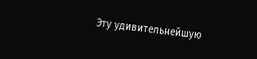Эту удивительнейшую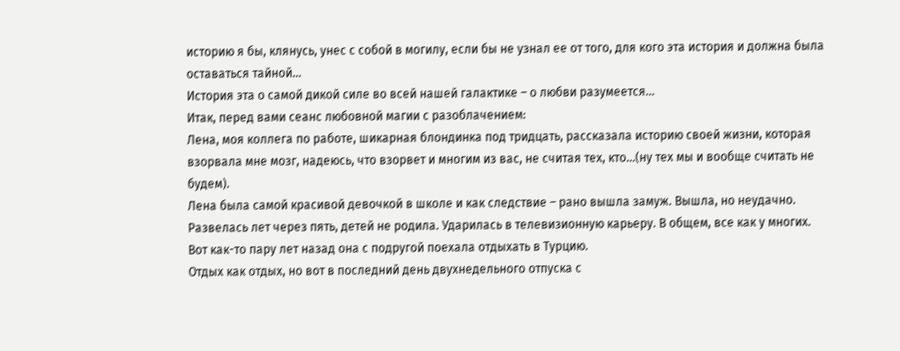историю я бы, клянусь, унес с собой в могилу, если бы не узнал ее от того, для кого эта история и должна была оставаться тайной...
История эта о самой дикой силе во всей нашей галактике – о любви разумеется...
Итак, перед вами сеанс любовной магии с разоблачением:
Лена, моя коллега по работе, шикарная блондинка под тридцать, рассказала историю своей жизни, которая взорвала мне мозг, надеюсь, что взорвет и многим из вас, не считая тех, кто...(ну тех мы и вообще считать не будем).
Лена была самой красивой девочкой в школе и как следствие – рано вышла замуж. Вышла, но неудачно. Развелась лет через пять, детей не родила. Ударилась в телевизионную карьеру. В общем, все как у многих.
Вот как-то пару лет назад она с подругой поехала отдыхать в Турцию.
Отдых как отдых, но вот в последний день двухнедельного отпуска с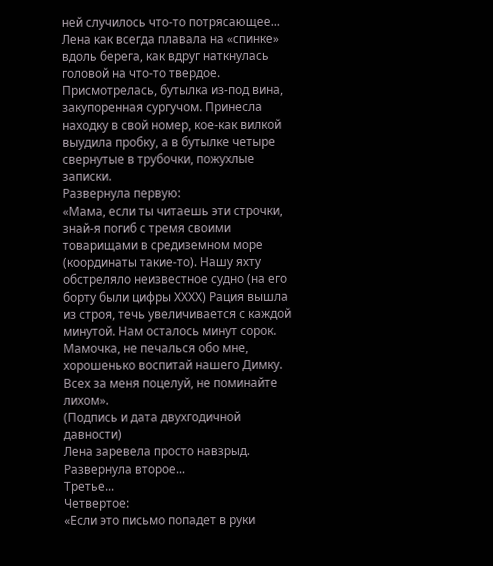ней случилось что-то потрясающее...
Лена как всегда плавала на «спинке» вдоль берега, как вдруг наткнулась головой на что-то твердое.
Присмотрелась, бутылка из-под вина, закупоренная сургучом. Принесла находку в свой номер, кое-как вилкой выудила пробку, а в бутылке четыре свернутые в трубочки, пожухлые записки.
Развернула первую:
«Мама, если ты читаешь эти строчки, знай-я погиб с тремя своими товарищами в средиземном море (координаты такие-то). Нашу яхту обстреляло неизвестное судно (на его борту были цифры ХХХХ) Рация вышла из строя, течь увеличивается с каждой минутой. Нам осталось минут сорок.
Мамочка, не печалься обо мне, хорошенько воспитай нашего Димку. Всех за меня поцелуй, не поминайте лихом».
(Подпись и дата двухгодичной давности)
Лена заревела просто навзрыд.
Развернула второе...
Третье...
Четвертое:
«Если это письмо попадет в руки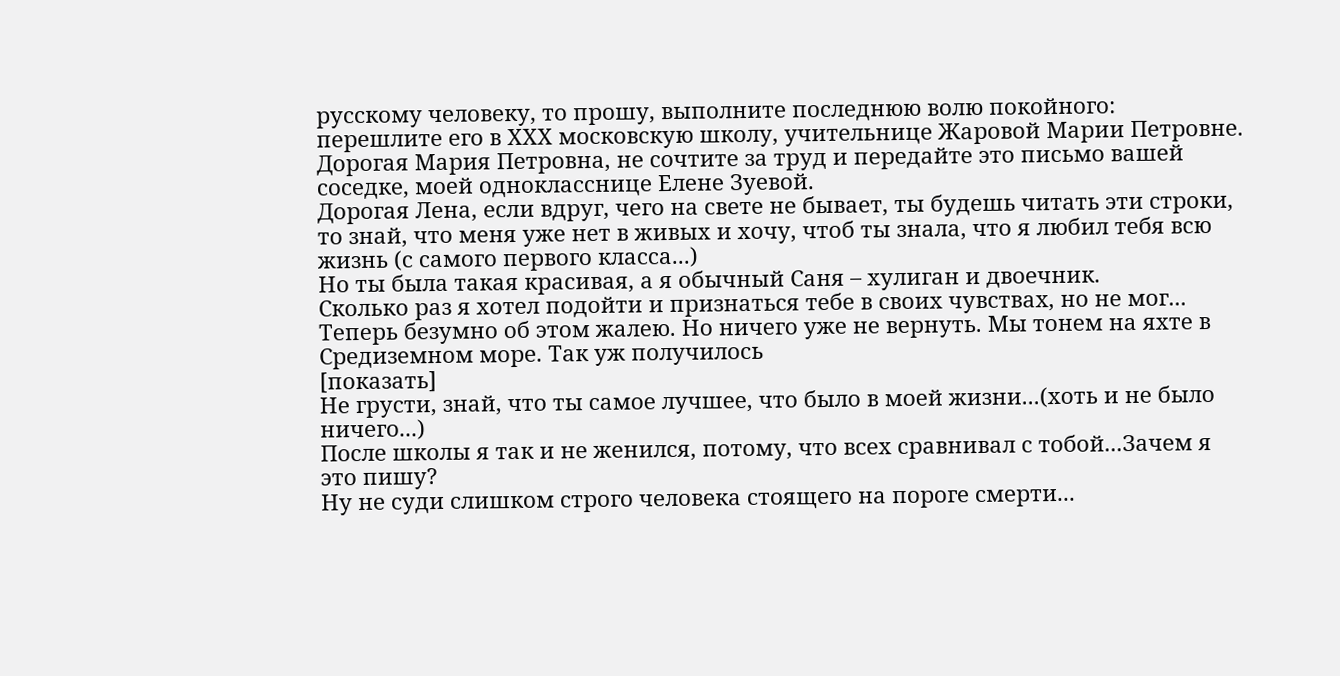русскому человеку, то прошу, выполните последнюю волю покойного: перешлите его в ХХХ московскую школу, учительнице Жаровой Марии Петровне.
Дорогая Мария Петровна, не сочтите за труд и передайте это письмо вашей соседке, моей однокласснице Елене Зуевой.
Дорогая Лена, если вдруг, чего на свете не бывает, ты будешь читать эти строки, то знай, что меня уже нет в живых и хочу, чтоб ты знала, что я любил тебя всю жизнь (с самого первого класса...)
Но ты была такая красивая, а я обычный Саня – хулиган и двоечник.
Сколько раз я хотел подойти и признаться тебе в своих чувствах, но не мог...
Теперь безумно об этом жалею. Но ничего уже не вернуть. Мы тонем на яхте в Средиземном море. Так уж получилось
[показать]
Не грусти, знай, что ты самое лучшее, что было в моей жизни...(хоть и не было ничего...)
После школы я так и не женился, потому, что всех сравнивал с тобой...Зачем я это пишу?
Ну не суди слишком строго человека стоящего на пороге смерти...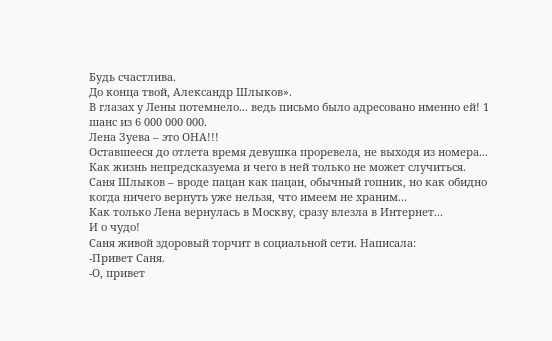Будь счастлива.
До конца твой, Александр Шлыков».
В глазах у Лены потемнело... ведь письмо было адресовано именно ей! 1 шанс из 6 000 000 000.
Лена Зуева – это ОНА!!!
Оставшееся до отлета время девушка проревела, не выходя из номера...
Как жизнь непредсказуема и чего в ней только не может случиться.
Саня Шлыков – вроде пацан как пацан, обычный гопник, но как обидно когда ничего вернуть уже нельзя, что имеем не храним...
Как только Лена вернулась в Москву, сразу влезла в Интернет...
И о чудо!
Саня живой здоровый торчит в социальной сети. Написала:
-Привет Саня.
-О, привет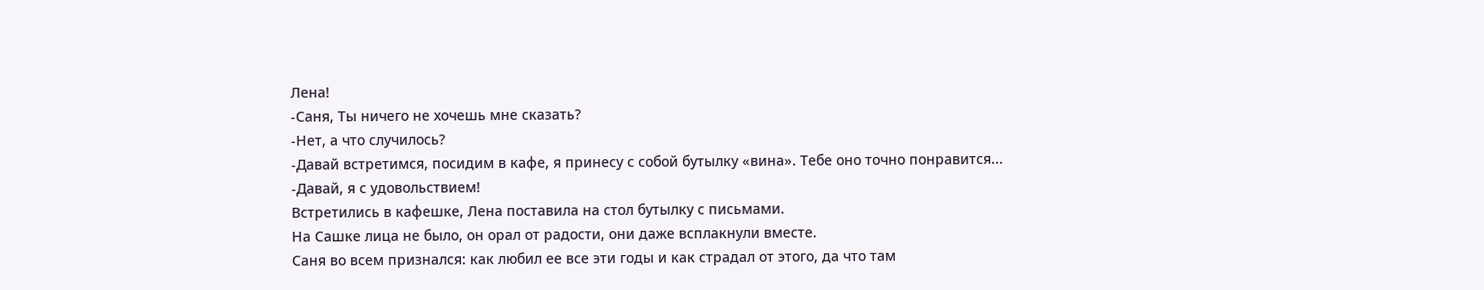Лена!
-Саня, Ты ничего не хочешь мне сказать?
-Нет, а что случилось?
-Давай встретимся, посидим в кафе, я принесу с собой бутылку «вина». Тебе оно точно понравится...
-Давай, я с удовольствием!
Встретились в кафешке, Лена поставила на стол бутылку с письмами.
На Сашке лица не было, он орал от радости, они даже всплакнули вместе.
Саня во всем признался: как любил ее все эти годы и как страдал от этого, да что там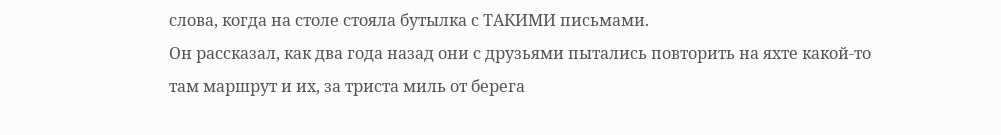слова, когда на столе стояла бутылка с ТАКИМИ письмами.
Он рассказал, как два года назад они с друзьями пытались повторить на яхте какой-то там маршрут и их, за триста миль от берега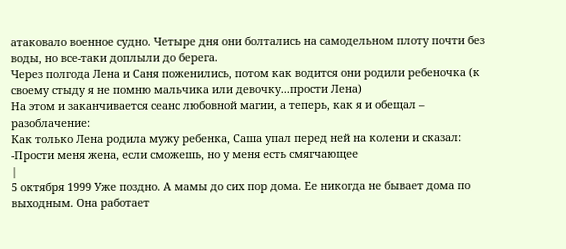атаковало военное судно. Четыре дня они болтались на самодельном плоту почти без воды, но все-таки доплыли до берега.
Через полгода Лена и Саня поженились, потом как водится они родили ребеночка (к своему стыду я не помню мальчика или девочку...прости Лена)
На этом и заканчивается сеанс любовной магии, а теперь, как я и обещал – разоблачение:
Как только Лена родила мужу ребенка, Саша упал перед ней на колени и сказал:
-Прости меня жена, если сможешь, но у меня есть смягчающее
|
5 октября 1999 Уже поздно. А мамы до сих пор дома. Ее никогда не бывает дома по выходным. Она работает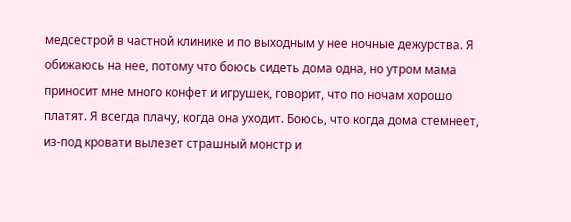медсестрой в частной клинике и по выходным у нее ночные дежурства. Я обижаюсь на нее, потому что боюсь сидеть дома одна, но утром мама приносит мне много конфет и игрушек, говорит, что по ночам хорошо платят. Я всегда плачу, когда она уходит. Боюсь, что когда дома стемнеет, из-под кровати вылезет страшный монстр и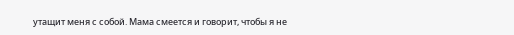утащит меня с собой. Мама смеется и говорит, чтобы я не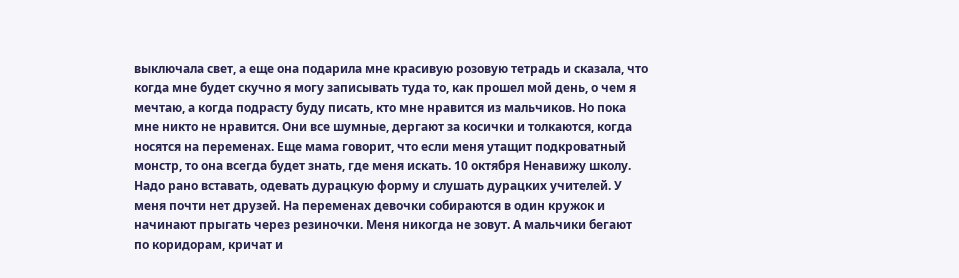выключала свет, а еще она подарила мне красивую розовую тетрадь и сказала, что когда мне будет скучно я могу записывать туда то, как прошел мой день, о чем я мечтаю, а когда подрасту буду писать, кто мне нравится из мальчиков. Но пока мне никто не нравится. Они все шумные, дергают за косички и толкаются, когда носятся на переменах. Еще мама говорит, что если меня утащит подкроватный монстр, то она всегда будет знать, где меня искать. 10 октября Ненавижу школу. Надо рано вставать, одевать дурацкую форму и слушать дурацких учителей. У меня почти нет друзей. На переменах девочки собираются в один кружок и начинают прыгать через резиночки. Меня никогда не зовут. А мальчики бегают по коридорам, кричат и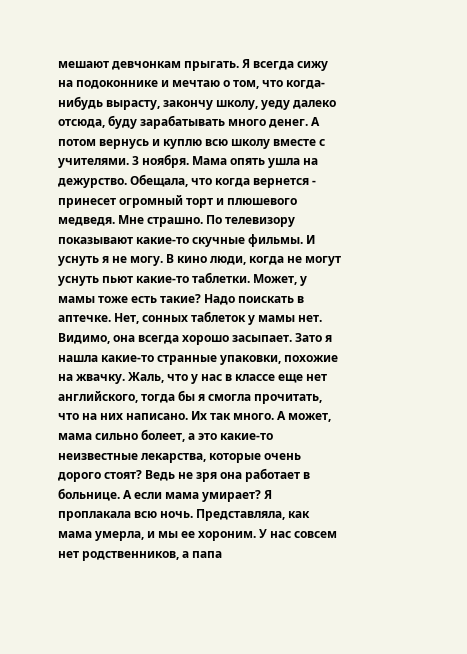мешают девчонкам прыгать. Я всегда сижу на подоконнике и мечтаю о том, что когда-нибудь вырасту, закончу школу, уеду далеко отсюда, буду зарабатывать много денег. А потом вернусь и куплю всю школу вместе с учителями. 3 ноября. Мама опять ушла на дежурство. Обещала, что когда вернется - принесет огромный торт и плюшевого медведя. Мне страшно. По телевизору показывают какие-то скучные фильмы. И уснуть я не могу. В кино люди, когда не могут уснуть пьют какие-то таблетки. Может, у мамы тоже есть такие? Надо поискать в аптечке. Нет, сонных таблеток у мамы нет. Видимо, она всегда хорошо засыпает. Зато я нашла какие-то странные упаковки, похожие на жвачку. Жаль, что у нас в классе еще нет английского, тогда бы я смогла прочитать, что на них написано. Их так много. А может, мама сильно болеет, а это какие-то неизвестные лекарства, которые очень дорого стоят? Ведь не зря она работает в больнице. А если мама умирает? Я проплакала всю ночь. Представляла, как мама умерла, и мы ее хороним. У нас совсем нет родственников, а папа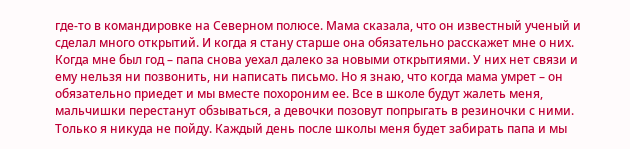где-то в командировке на Северном полюсе. Мама сказала, что он известный ученый и сделал много открытий. И когда я стану старше она обязательно расскажет мне о них. Когда мне был год – папа снова уехал далеко за новыми открытиями. У них нет связи и ему нельзя ни позвонить, ни написать письмо. Но я знаю, что когда мама умрет – он обязательно приедет и мы вместе похороним ее. Все в школе будут жалеть меня, мальчишки перестанут обзываться, а девочки позовут попрыгать в резиночки с ними. Только я никуда не пойду. Каждый день после школы меня будет забирать папа и мы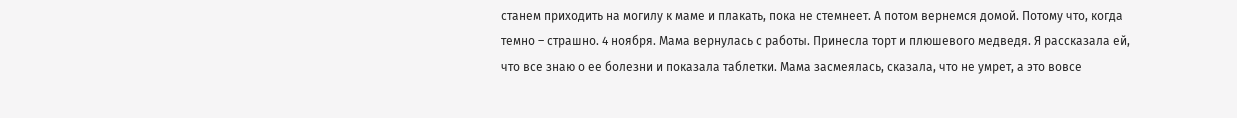станем приходить на могилу к маме и плакать, пока не стемнеет. А потом вернемся домой. Потому что, когда темно – страшно. 4 ноября. Мама вернулась с работы. Принесла торт и плюшевого медведя. Я рассказала ей, что все знаю о ее болезни и показала таблетки. Мама засмеялась, сказала, что не умрет, а это вовсе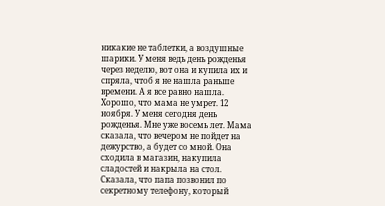никакие не таблетки, а воздушные шарики. У меня ведь день рожденья через неделю, вот она и купила их и спряла, чтоб я не нашла раньше времени. А я все равно нашла. Хорошо, что мама не умрет. 12 ноября. У меня сегодня день рожденья. Мне уже восемь лет. Мама сказала, что вечером не пойдет на дежурство, а будет со мной. Она сходила в магазин, накупила сладостей и накрыла на стол. Сказала, что папа позвонил по секретному телефону, который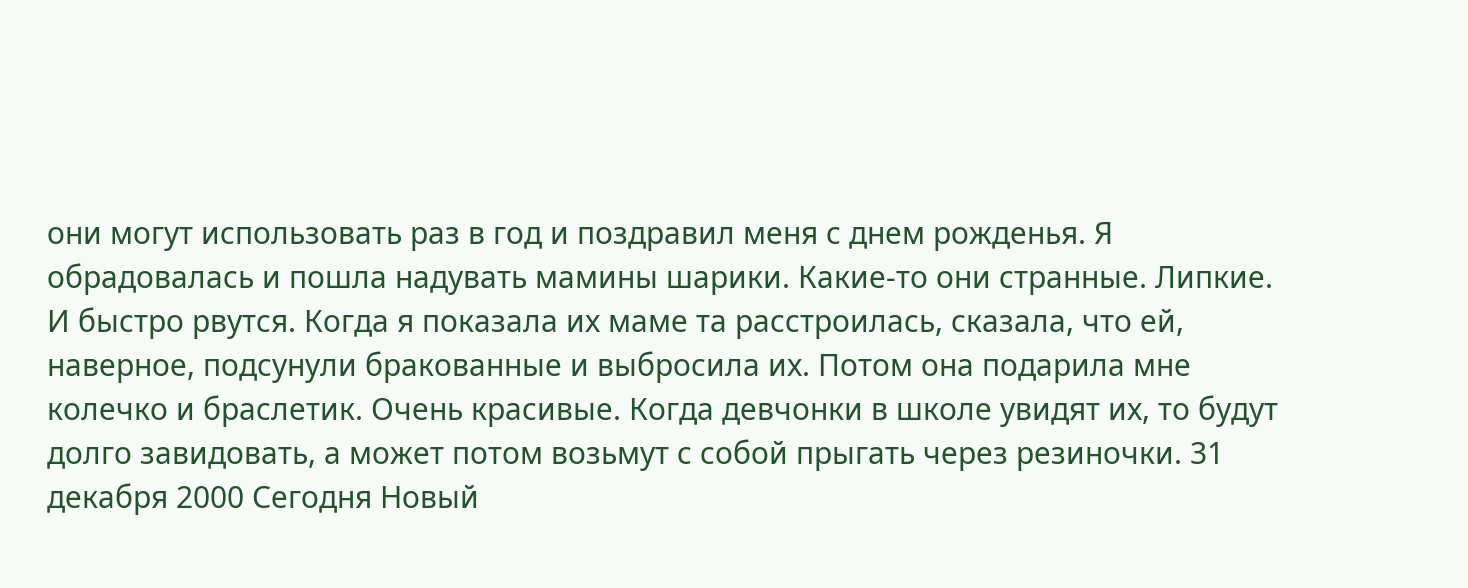они могут использовать раз в год и поздравил меня с днем рожденья. Я обрадовалась и пошла надувать мамины шарики. Какие-то они странные. Липкие. И быстро рвутся. Когда я показала их маме та расстроилась, сказала, что ей, наверное, подсунули бракованные и выбросила их. Потом она подарила мне колечко и браслетик. Очень красивые. Когда девчонки в школе увидят их, то будут долго завидовать, а может потом возьмут с собой прыгать через резиночки. 31 декабря 2000 Сегодня Новый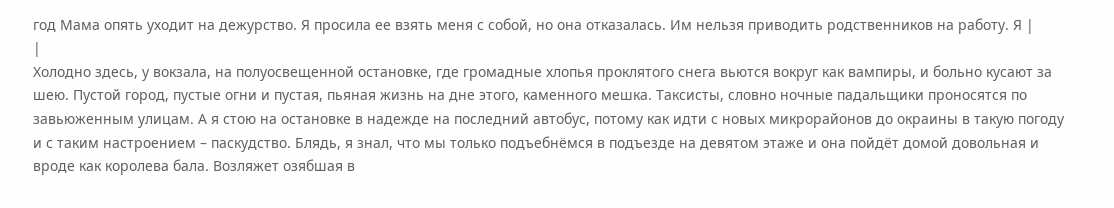год Мама опять уходит на дежурство. Я просила ее взять меня с собой, но она отказалась. Им нельзя приводить родственников на работу. Я |
|
Холодно здесь, у вокзала, на полуосвещенной остановке, где громадные хлопья проклятого снега вьются вокруг как вампиры, и больно кусают за шею. Пустой город, пустые огни и пустая, пьяная жизнь на дне этого, каменного мешка. Таксисты, словно ночные падальщики проносятся по завьюженным улицам. А я стою на остановке в надежде на последний автобус, потому как идти с новых микрорайонов до окраины в такую погоду и с таким настроением – паскудство. Блядь, я знал, что мы только подъебнёмся в подъезде на девятом этаже и она пойдёт домой довольная и вроде как королева бала. Возляжет озябшая в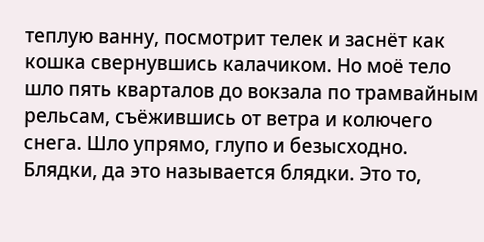теплую ванну, посмотрит телек и заснёт как кошка свернувшись калачиком. Но моё тело шло пять кварталов до вокзала по трамвайным рельсам, съёжившись от ветра и колючего снега. Шло упрямо, глупо и безысходно. Блядки, да это называется блядки. Это то,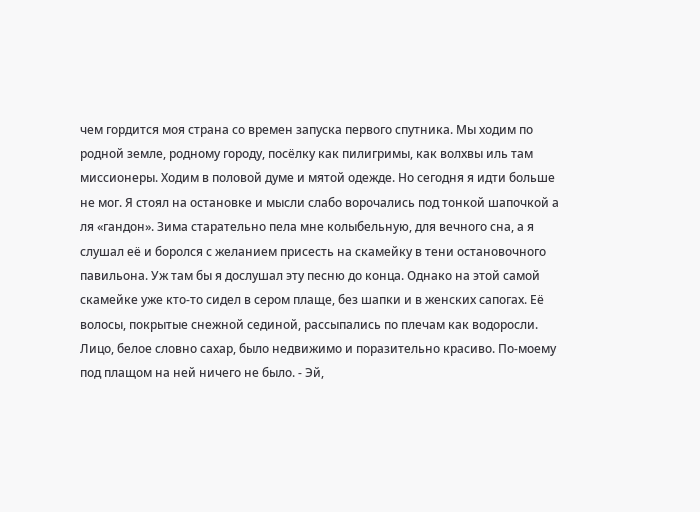чем гордится моя страна со времен запуска первого спутника. Мы ходим по родной земле, родному городу, посёлку как пилигримы, как волхвы иль там миссионеры. Ходим в половой думе и мятой одежде. Но сегодня я идти больше не мог. Я стоял на остановке и мысли слабо ворочались под тонкой шапочкой а ля «гандон». Зима старательно пела мне колыбельную, для вечного сна, а я слушал её и боролся с желанием присесть на скамейку в тени остановочного павильона. Уж там бы я дослушал эту песню до конца. Однако на этой самой скамейке уже кто-то сидел в сером плаще, без шапки и в женских сапогах. Её волосы, покрытые снежной сединой, рассыпались по плечам как водоросли. Лицо, белое словно сахар, было недвижимо и поразительно красиво. По-моему под плащом на ней ничего не было. - Эй,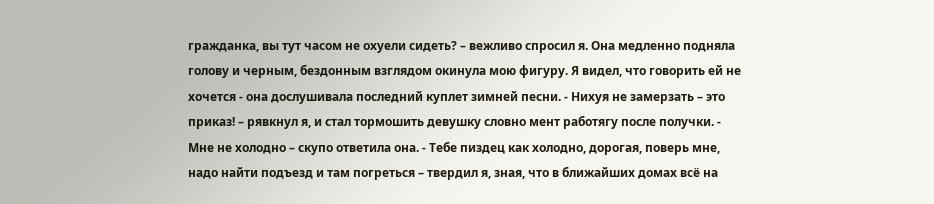гражданка, вы тут часом не охуели сидеть? – вежливо спросил я. Она медленно подняла голову и черным, бездонным взглядом окинула мою фигуру. Я видел, что говорить ей не хочется - она дослушивала последний куплет зимней песни. - Нихуя не замерзать – это приказ! – рявкнул я, и стал тормошить девушку словно мент работягу после получки. - Мне не холодно – скупо ответила она. - Тебе пиздец как холодно, дорогая, поверь мне, надо найти подъезд и там погреться – твердил я, зная, что в ближайших домах всё на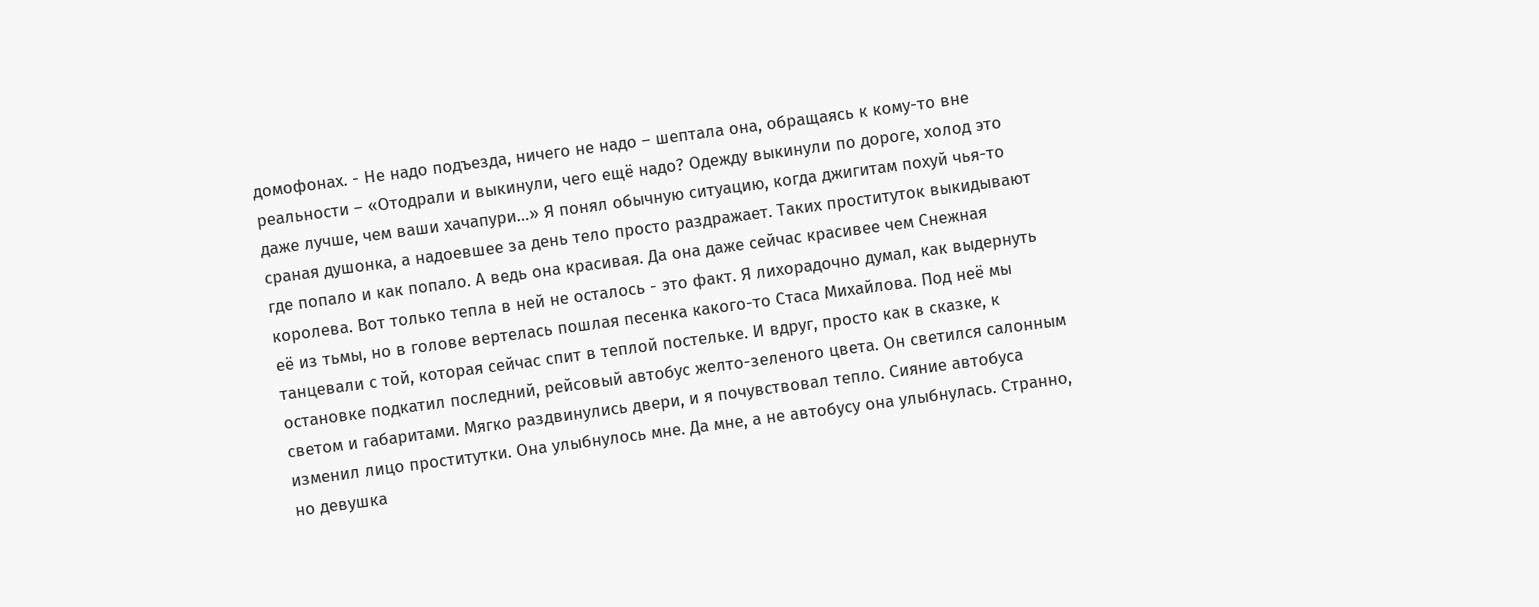домофонах. - Не надо подъезда, ничего не надо – шептала она, обращаясь к кому-то вне реальности – «Отодрали и выкинули, чего ещё надо? Одежду выкинули по дороге, холод это даже лучше, чем ваши хачапури…» Я понял обычную ситуацию, когда джигитам похуй чья-то сраная душонка, а надоевшее за день тело просто раздражает. Таких проституток выкидывают где попало и как попало. А ведь она красивая. Да она даже сейчас красивее чем Снежная королева. Вот только тепла в ней не осталось - это факт. Я лихорадочно думал, как выдернуть её из тьмы, но в голове вертелась пошлая песенка какого-то Стаса Михайлова. Под неё мы танцевали с той, которая сейчас спит в теплой постельке. И вдруг, просто как в сказке, к остановке подкатил последний, рейсовый автобус желто-зеленого цвета. Он светился салонным светом и габаритами. Мягко раздвинулись двери, и я почувствовал тепло. Сияние автобуса изменил лицо проститутки. Она улыбнулось мне. Да мне, а не автобусу она улыбнулась. Странно, но девушка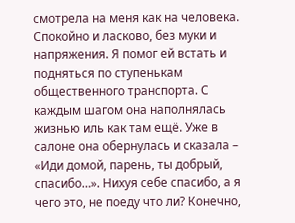смотрела на меня как на человека. Спокойно и ласково, без муки и напряжения. Я помог ей встать и подняться по ступенькам общественного транспорта. С каждым шагом она наполнялась жизнью иль как там ещё. Уже в салоне она обернулась и сказала – «Иди домой, парень, ты добрый, спасибо…». Нихуя себе спасибо, а я чего это, не поеду что ли? Конечно,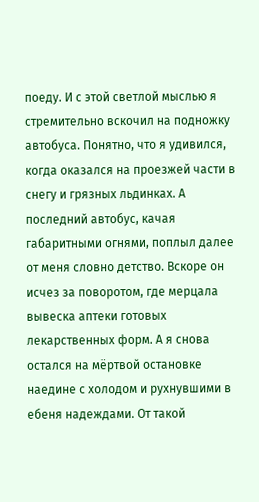поеду. И с этой светлой мыслью я стремительно вскочил на подножку автобуса. Понятно, что я удивился, когда оказался на проезжей части в снегу и грязных льдинках. А последний автобус, качая габаритными огнями, поплыл далее от меня словно детство. Вскоре он исчез за поворотом, где мерцала вывеска аптеки готовых лекарственных форм. А я снова остался на мёртвой остановке наедине с холодом и рухнувшими в ебеня надеждами. От такой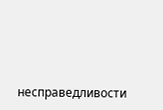несправедливости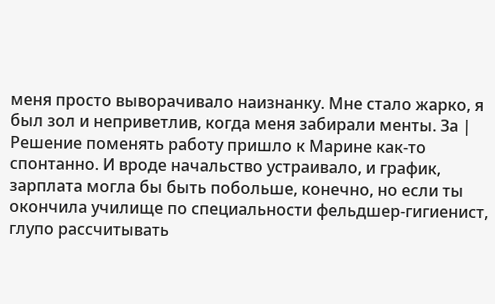меня просто выворачивало наизнанку. Мне стало жарко, я был зол и неприветлив, когда меня забирали менты. За |
Решение поменять работу пришло к Марине как-то спонтанно. И вроде начальство устраивало, и график, зарплата могла бы быть побольше, конечно, но если ты окончила училище по специальности фельдшер-гигиенист, глупо рассчитывать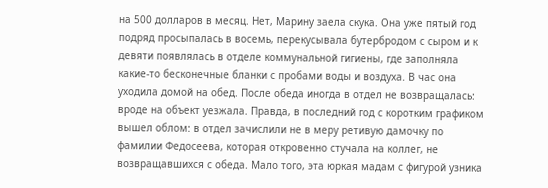на 500 долларов в месяц. Нет, Марину заела скука. Она уже пятый год подряд просыпалась в восемь, перекусывала бутербродом с сыром и к девяти появлялась в отделе коммунальной гигиены, где заполняла какие-то бесконечные бланки с пробами воды и воздуха. В час она уходила домой на обед. После обеда иногда в отдел не возвращалась: вроде на объект уезжала. Правда, в последний год с коротким графиком вышел облом: в отдел зачислили не в меру ретивую дамочку по фамилии Федосеева, которая откровенно стучала на коллег, не возвращавшихся с обеда. Мало того, эта юркая мадам с фигурой узника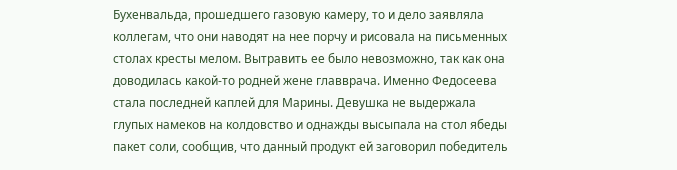Бухенвальда, прошедшего газовую камеру, то и дело заявляла коллегам, что они наводят на нее порчу и рисовала на письменных столах кресты мелом. Вытравить ее было невозможно, так как она доводилась какой-то родней жене главврача. Именно Федосеева стала последней каплей для Марины. Девушка не выдержала глупых намеков на колдовство и однажды высыпала на стол ябеды пакет соли, сообщив, что данный продукт ей заговорил победитель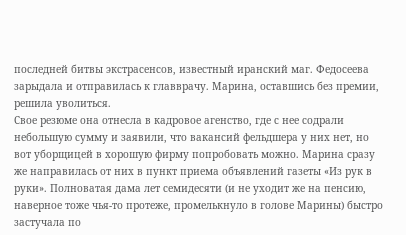последней битвы экстрасенсов, известный иранский маг. Федосеева зарыдала и отправилась к главврачу. Марина, оставшись без премии, решила уволиться.
Свое резюме она отнесла в кадровое агенство, где с нее содрали небольшую сумму и заявили, что вакансий фельдшера у них нет, но вот уборщицей в хорошую фирму попробовать можно. Марина сразу же направилась от них в пункт приема объявлений газеты «Из рук в руки». Полноватая дама лет семидесяти (и не уходит же на пенсию, наверное тоже чья-то протеже, промелькнуло в голове Марины) быстро застучала по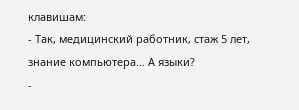клавишам:
- Так, медицинский работник, стаж 5 лет, знание компьютера… А языки?
-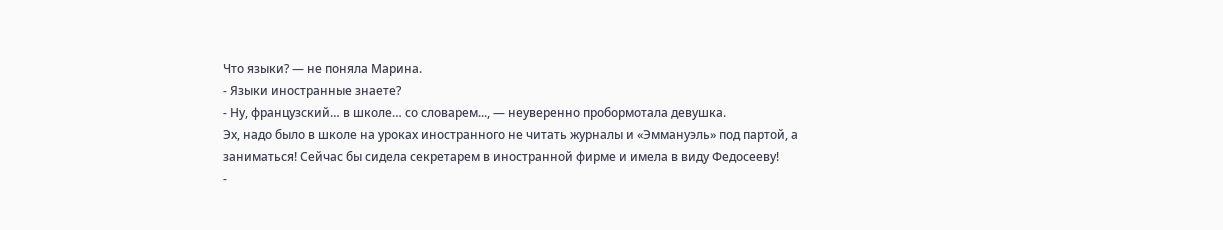Что языки? — не поняла Марина.
- Языки иностранные знаете?
- Ну, французский… в школе… со словарем..., — неуверенно пробормотала девушка.
Эх, надо было в школе на уроках иностранного не читать журналы и «Эммануэль» под партой, а заниматься! Сейчас бы сидела секретарем в иностранной фирме и имела в виду Федосееву!
-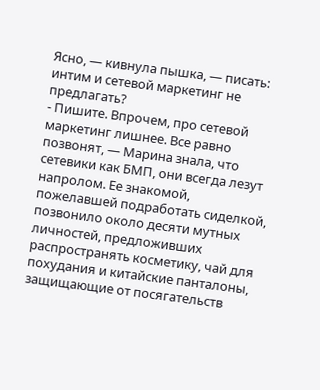Ясно, — кивнула пышка, — писать: интим и сетевой маркетинг не предлагать?
- Пишите. Впрочем, про сетевой маркетинг лишнее. Все равно позвонят, — Марина знала, что сетевики как БМП, они всегда лезут напролом. Ее знакомой, пожелавшей подработать сиделкой, позвонило около десяти мутных личностей, предложивших распространять косметику, чай для похудания и китайские панталоны, защищающие от посягательств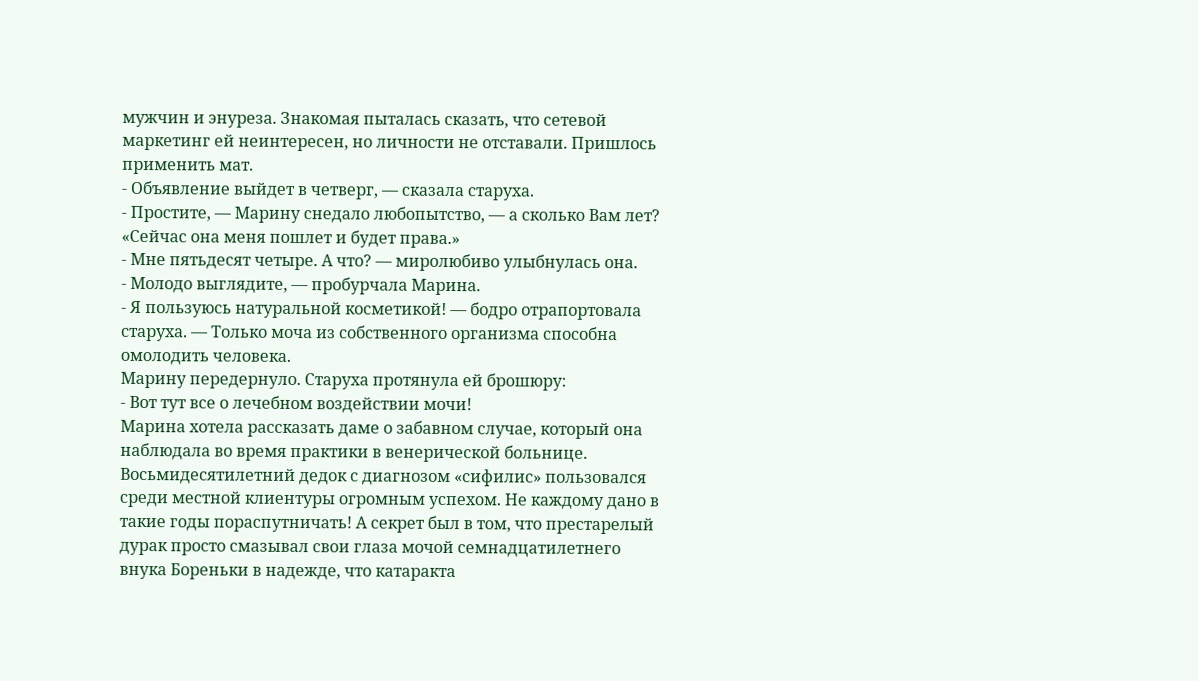мужчин и энуреза. Знакомая пыталась сказать, что сетевой маркетинг ей неинтересен, но личности не отставали. Пришлось применить мат.
- Объявление выйдет в четверг, — сказала старуха.
- Простите, — Марину снедало любопытство, — а сколько Вам лет?
«Сейчас она меня пошлет и будет права.»
- Мне пятьдесят четыре. А что? — миролюбиво улыбнулась она.
- Молодо выглядите, — пробурчала Марина.
- Я пользуюсь натуральной косметикой! — бодро отрапортовала старуха. — Только моча из собственного организма способна омолодить человека.
Марину передернуло. Старуха протянула ей брошюру:
- Вот тут все о лечебном воздействии мочи!
Марина хотела рассказать даме о забавном случае, который она наблюдала во время практики в венерической больнице. Восьмидесятилетний дедок с диагнозом «сифилис» пользовался среди местной клиентуры огромным успехом. Не каждому дано в такие годы пораспутничать! А секрет был в том, что престарелый дурак просто смазывал свои глаза мочой семнадцатилетнего внука Бореньки в надежде, что катаракта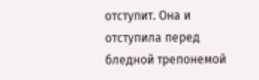отступит. Она и отступила перед бледной трепонемой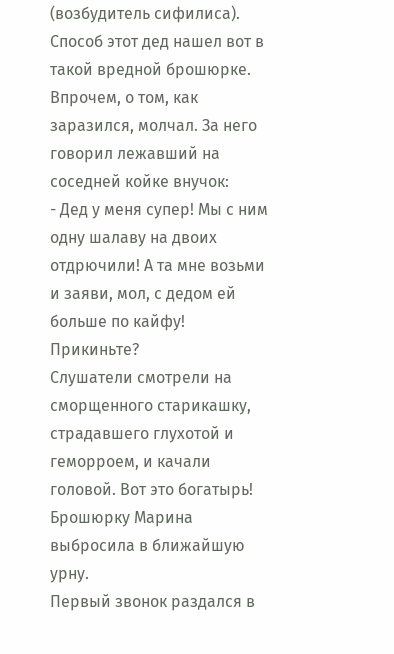(возбудитель сифилиса). Способ этот дед нашел вот в такой вредной брошюрке. Впрочем, о том, как заразился, молчал. За него говорил лежавший на соседней койке внучок:
- Дед у меня супер! Мы с ним одну шалаву на двоих отдрючили! А та мне возьми и заяви, мол, с дедом ей больше по кайфу! Прикиньте?
Слушатели смотрели на сморщенного старикашку, страдавшего глухотой и геморроем, и качали головой. Вот это богатырь!
Брошюрку Марина выбросила в ближайшую урну.
Первый звонок раздался в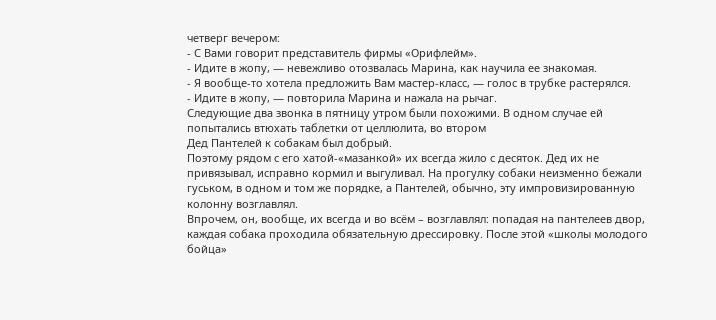четверг вечером:
- С Вами говорит представитель фирмы «Орифлейм».
- Идите в жопу, — невежливо отозвалась Марина, как научила ее знакомая.
- Я вообще-то хотела предложить Вам мастер-класс, — голос в трубке растерялся.
- Идите в жопу, — повторила Марина и нажала на рычаг.
Следующие два звонка в пятницу утром были похожими. В одном случае ей попытались втюхать таблетки от целлюлита, во втором
Дед Пантелей к собакам был добрый.
Поэтому рядом с его хатой-«мазанкой» их всегда жило с десяток. Дед их не привязывал, исправно кормил и выгуливал. На прогулку собаки неизменно бежали гуськом, в одном и том же порядке, а Пантелей, обычно, эту импровизированную колонну возглавлял.
Впрочем, он, вообще, их всегда и во всём – возглавлял: попадая на пантелеев двор, каждая собака проходила обязательную дрессировку. После этой «школы молодого бойца»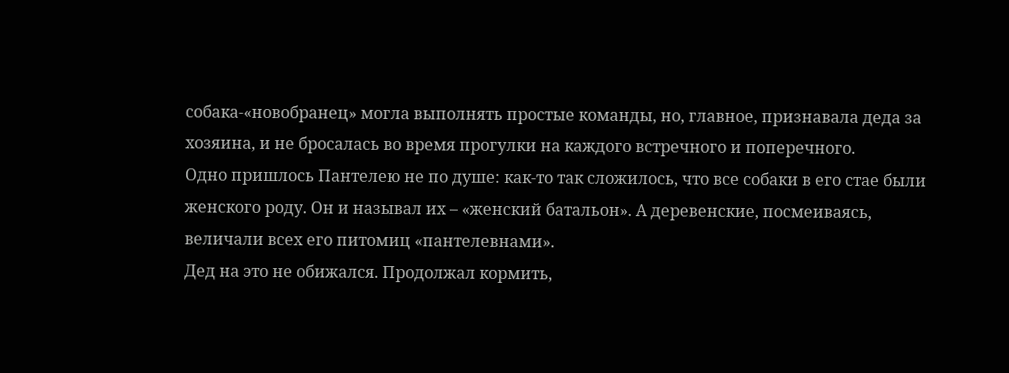собака-«новобранец» могла выполнять простые команды, но, главное, признавала деда за хозяина, и не бросалась во время прогулки на каждого встречного и поперечного.
Одно пришлось Пантелею не по душе: как-то так сложилось, что все собаки в его стае были женского роду. Он и называл их – «женский батальон». А деревенские, посмеиваясь, величали всех его питомиц «пантелевнами».
Дед на это не обижался. Продолжал кормить,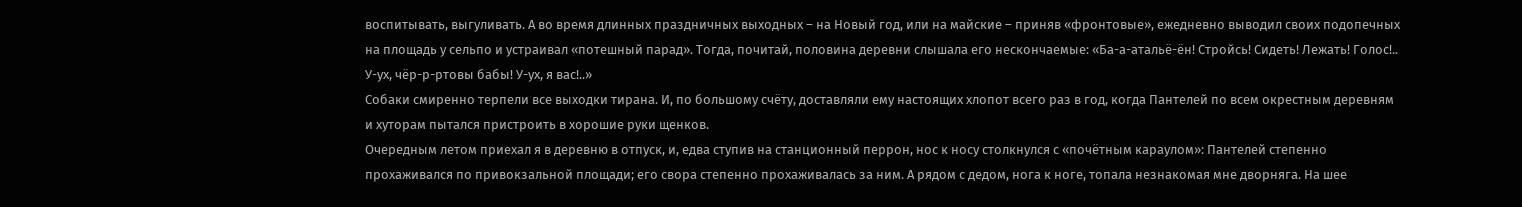воспитывать, выгуливать. А во время длинных праздничных выходных – на Новый год, или на майские – приняв «фронтовые», ежедневно выводил своих подопечных на площадь у сельпо и устраивал «потешный парад». Тогда, почитай, половина деревни слышала его нескончаемые: «Ба-а-атальё-ён! Стройсь! Сидеть! Лежать! Голос!.. У-ух, чёр-р-ртовы бабы! У-ух, я вас!..»
Собаки смиренно терпели все выходки тирана. И, по большому счёту, доставляли ему настоящих хлопот всего раз в год, когда Пантелей по всем окрестным деревням и хуторам пытался пристроить в хорошие руки щенков.
Очередным летом приехал я в деревню в отпуск, и, едва ступив на станционный перрон, нос к носу столкнулся с «почётным караулом»: Пантелей степенно прохаживался по привокзальной площади; его свора степенно прохаживалась за ним. А рядом с дедом, нога к ноге, топала незнакомая мне дворняга. На шее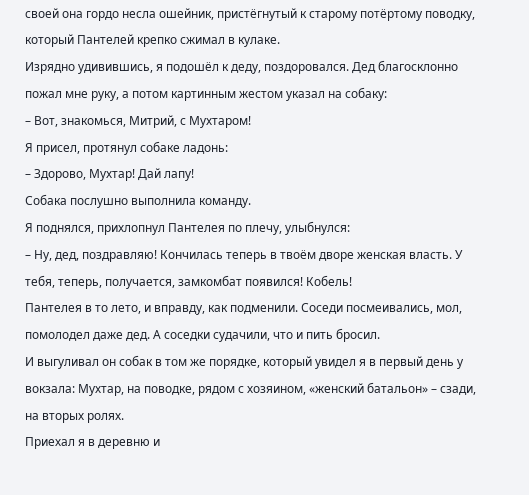своей она гордо несла ошейник, пристёгнутый к старому потёртому поводку, который Пантелей крепко сжимал в кулаке.
Изрядно удивившись, я подошёл к деду, поздоровался. Дед благосклонно пожал мне руку, а потом картинным жестом указал на собаку:
– Вот, знакомься, Митрий, с Мухтаром!
Я присел, протянул собаке ладонь:
– Здорово, Мухтар! Дай лапу!
Собака послушно выполнила команду.
Я поднялся, прихлопнул Пантелея по плечу, улыбнулся:
– Ну, дед, поздравляю! Кончилась теперь в твоём дворе женская власть. У тебя, теперь, получается, замкомбат появился! Кобель!
Пантелея в то лето, и вправду, как подменили. Соседи посмеивались, мол, помолодел даже дед. А соседки судачили, что и пить бросил.
И выгуливал он собак в том же порядке, который увидел я в первый день у вокзала: Мухтар, на поводке, рядом с хозяином, «женский батальон» – сзади, на вторых ролях.
Приехал я в деревню и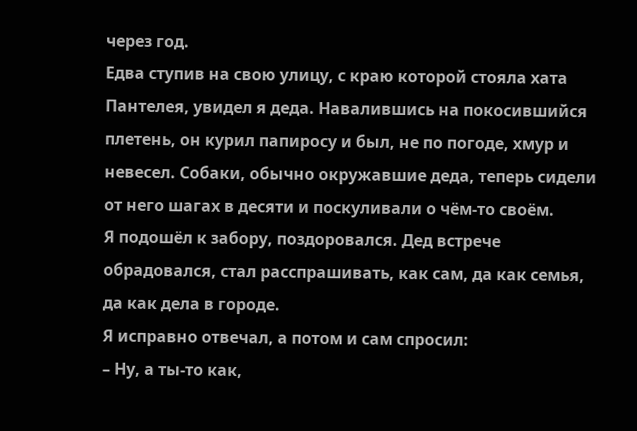через год.
Едва ступив на свою улицу, с краю которой стояла хата Пантелея, увидел я деда. Навалившись на покосившийся плетень, он курил папиросу и был, не по погоде, хмур и невесел. Собаки, обычно окружавшие деда, теперь сидели от него шагах в десяти и поскуливали о чём-то своём.
Я подошёл к забору, поздоровался. Дед встрече обрадовался, стал расспрашивать, как сам, да как семья, да как дела в городе.
Я исправно отвечал, а потом и сам спросил:
– Ну, а ты-то как,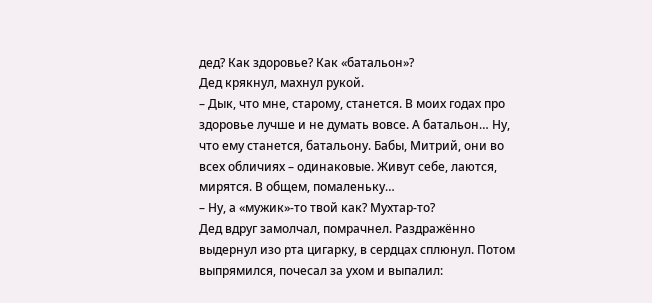дед? Как здоровье? Как «батальон»?
Дед крякнул, махнул рукой.
– Дык, что мне, старому, станется. В моих годах про здоровье лучше и не думать вовсе. А батальон… Ну, что ему станется, батальону. Бабы, Митрий, они во всех обличиях – одинаковые. Живут себе, лаются, мирятся. В общем, помаленьку…
– Ну, а «мужик»-то твой как? Мухтар-то?
Дед вдруг замолчал, помрачнел. Раздражённо выдернул изо рта цигарку, в сердцах сплюнул. Потом выпрямился, почесал за ухом и выпалил: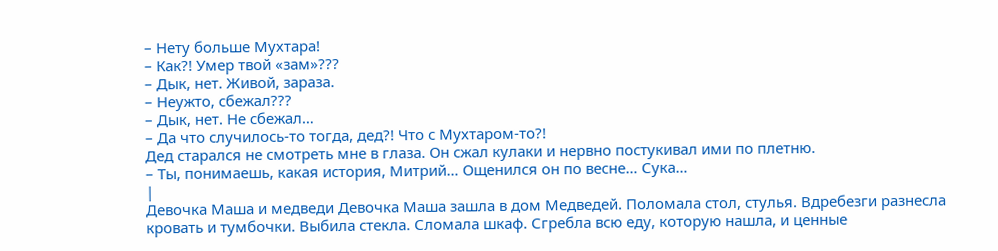– Нету больше Мухтара!
– Как?! Умер твой «зам»???
– Дык, нет. Живой, зараза.
– Неужто, сбежал???
– Дык, нет. Не сбежал…
– Да что случилось-то тогда, дед?! Что с Мухтаром-то?!
Дед старался не смотреть мне в глаза. Он сжал кулаки и нервно постукивал ими по плетню.
– Ты, понимаешь, какая история, Митрий… Ощенился он по весне… Сука…
|
Девочка Маша и медведи Девочка Маша зашла в дом Медведей. Поломала стол, стулья. Вдребезги разнесла кровать и тумбочки. Выбила стекла. Сломала шкаф. Сгребла всю еду, которую нашла, и ценные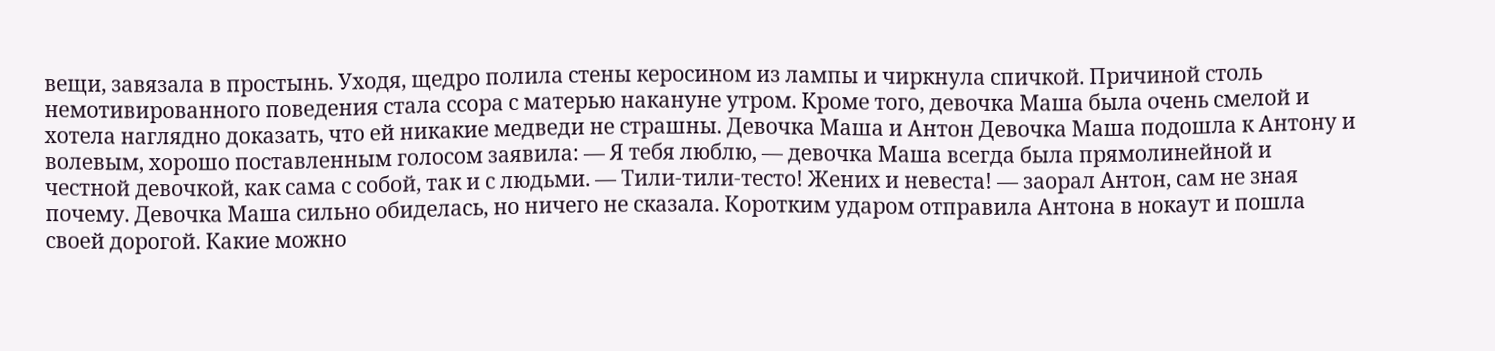вещи, завязала в простынь. Уходя, щедро полила стены керосином из лампы и чиркнула спичкой. Причиной столь немотивированного поведения стала ссора с матерью накануне утром. Кроме того, девочка Маша была очень смелой и хотела наглядно доказать, что ей никакие медведи не страшны. Девочка Маша и Антон Девочка Маша подошла к Антону и волевым, хорошо поставленным голосом заявила: — Я тебя люблю, — девочка Маша всегда была прямолинейной и честной девочкой, как сама с собой, так и с людьми. — Тили-тили-тесто! Жених и невеста! — заорал Антон, сам не зная почему. Девочка Маша сильно обиделась, но ничего не сказала. Коротким ударом отправила Антона в нокаут и пошла своей дорогой. Какие можно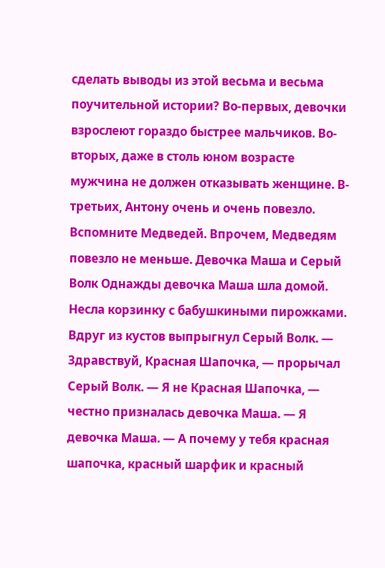сделать выводы из этой весьма и весьма поучительной истории? Во-первых, девочки взрослеют гораздо быстрее мальчиков. Во-вторых, даже в столь юном возрасте мужчина не должен отказывать женщине. В-третьих, Антону очень и очень повезло. Вспомните Медведей. Впрочем, Медведям повезло не меньше. Девочка Маша и Серый Волк Однажды девочка Маша шла домой. Несла корзинку с бабушкиными пирожками. Вдруг из кустов выпрыгнул Серый Волк. — Здравствуй, Красная Шапочка, — прорычал Серый Волк. — Я не Красная Шапочка, — честно призналась девочка Маша. — Я девочка Маша. — А почему у тебя красная шапочка, красный шарфик и красный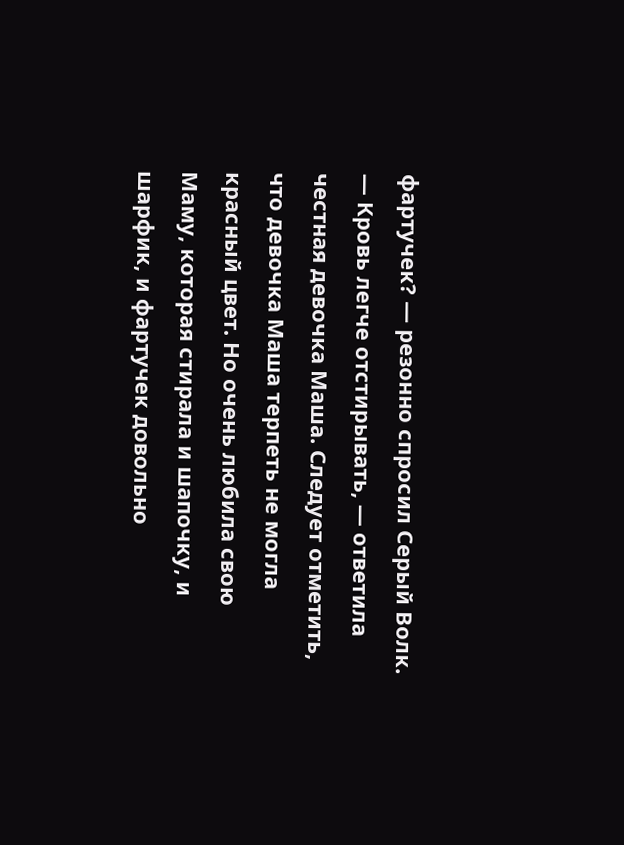фартучек? — резонно спросил Серый Волк. — Кровь легче отстирывать, — ответила честная девочка Маша. Следует отметить, что девочка Маша терпеть не могла красный цвет. Но очень любила свою Маму, которая стирала и шапочку, и шарфик, и фартучек довольно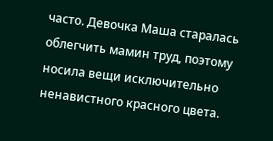часто. Девочка Маша старалась облегчить мамин труд, поэтому носила вещи исключительно ненавистного красного цвета.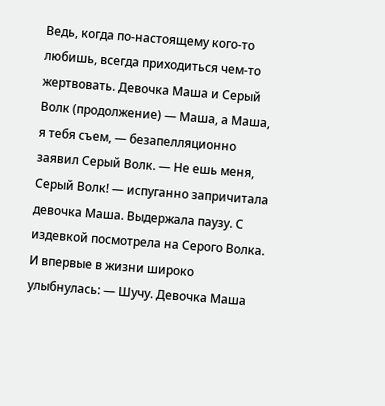Ведь, когда по-настоящему кого-то любишь, всегда приходиться чем-то жертвовать. Девочка Маша и Серый Волк (продолжение) — Маша, а Маша, я тебя съем, — безапелляционно заявил Серый Волк. — Не ешь меня, Серый Волк! — испуганно запричитала девочка Маша. Выдержала паузу. С издевкой посмотрела на Серого Волка. И впервые в жизни широко улыбнулась: — Шучу. Девочка Маша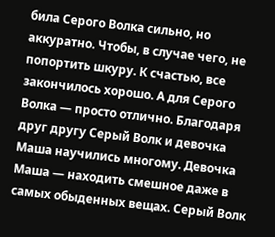била Серого Волка сильно, но аккуратно. Чтобы, в случае чего, не попортить шкуру. К счастью, все закончилось хорошо. А для Серого Волка — просто отлично. Благодаря друг другу Серый Волк и девочка Маша научились многому. Девочка Маша — находить смешное даже в самых обыденных вещах. Серый Волк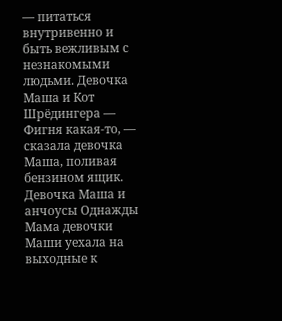— питаться внутривенно и быть вежливым с незнакомыми людьми. Девочка Маша и Кот Шрёдингера — Фигня какая-то, — сказала девочка Маша, поливая бензином ящик. Девочка Маша и анчоусы Однажды Мама девочки Маши уехала на выходные к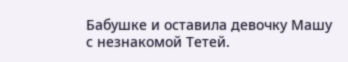Бабушке и оставила девочку Машу с незнакомой Тетей.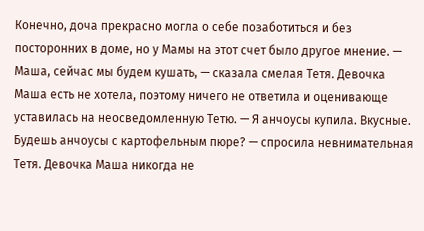Конечно, доча прекрасно могла о себе позаботиться и без посторонних в доме, но у Мамы на этот счет было другое мнение. — Маша, сейчас мы будем кушать, — сказала смелая Тетя. Девочка Маша есть не хотела, поэтому ничего не ответила и оценивающе уставилась на неосведомленную Тетю. — Я анчоусы купила. Вкусные. Будешь анчоусы с картофельным пюре? — спросила невнимательная Тетя. Девочка Маша никогда не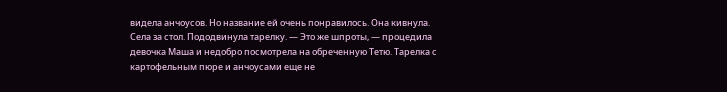видела анчоусов. Но название ей очень понравилось. Она кивнула. Села за стол. Пододвинула тарелку. — Это же шпроты, — процедила девочка Маша и недобро посмотрела на обреченную Тетю. Тарелка с картофельным пюре и анчоусами еще не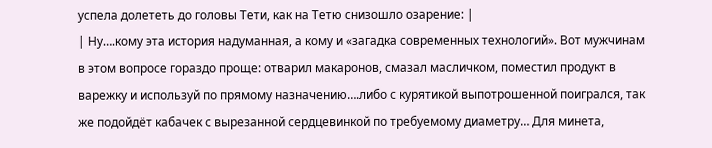успела долететь до головы Тети, как на Тетю снизошло озарение: |
| Ну….кому эта история надуманная, а кому и «загадка современных технологий». Вот мужчинам в этом вопросе гораздо проще: отварил макаронов, смазал масличком, поместил продукт в варежку и используй по прямому назначению….либо с курятикой выпотрошенной поигрался, так же подойдёт кабачек с вырезанной сердцевинкой по требуемому диаметру… Для минета,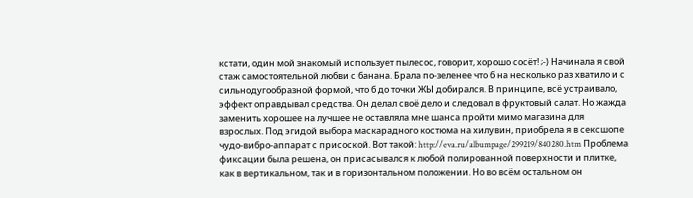кстати, один мой знакомый использует пылесос, говорит, хорошо сосёт! ;-) Начинала я свой стаж самостоятельной любви с банана. Брала по-зеленее что б на несколько раз хватило и с сильнодугообразной формой, что б до точки ЖЫ добирался. В принципе, всё устраивало, эффект оправдывал средства. Он делал своё дело и следовал в фруктовый салат. Но жажда заменить хорошее на лучшее не оставляла мне шанса пройти мимо магазина для взрослых. Под эгидой выбора маскарадного костюма на хилувин, приобрела я в сексшопе чудо-вибро-аппарат с присоской. Вот такой: http://eva.ru/albumpage/299219/840280.htm Проблема фиксации была решена, он присасывался к любой полированной поверхности и плитке, как в вертикальном, так и в горизонтальном положении. Но во всём остальном он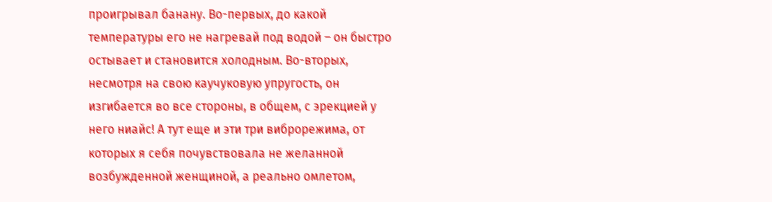проигрывал банану. Во-первых, до какой температуры его не нагревай под водой – он быстро остывает и становится холодным. Во-вторых, несмотря на свою каучуковую упругость, он изгибается во все стороны, в общем, с эрекцией у него ниайс! А тут еще и эти три виброрежима, от которых я себя почувствовала не желанной возбужденной женщиной, а реально омлетом,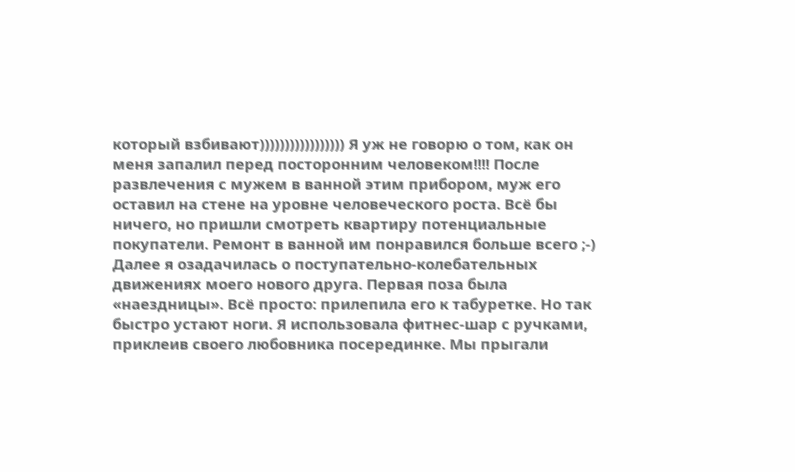который взбивают))))))))))))))))) Я уж не говорю о том, как он меня запалил перед посторонним человеком!!!! После развлечения с мужем в ванной этим прибором, муж его оставил на стене на уровне человеческого роста. Всё бы ничего, но пришли смотреть квартиру потенциальные покупатели. Ремонт в ванной им понравился больше всего ;-) Далее я озадачилась о поступательно-колебательных движениях моего нового друга. Первая поза была «наездницы». Всё просто: прилепила его к табуретке. Но так быстро устают ноги. Я использовала фитнес-шар с ручками, приклеив своего любовника посерединке. Мы прыгали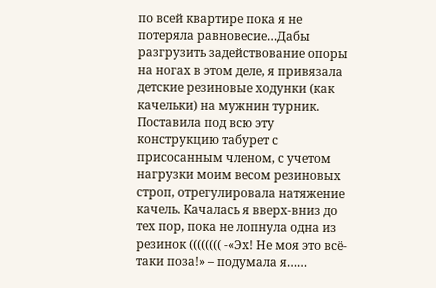по всей квартире пока я не потеряла равновесие…Дабы разгрузить задействование опоры на ногах в этом деле, я привязала детские резиновые ходунки (как качельки) на мужнин турник. Поставила под всю эту конструкцию табурет с присосанным членом, с учетом нагрузки моим весом резиновых строп, отрегулировала натяжение качель. Качалась я вверх-вниз до тех пор, пока не лопнула одна из резинок (((((((( -«Эх! Не моя это всё-таки поза!» – подумала я……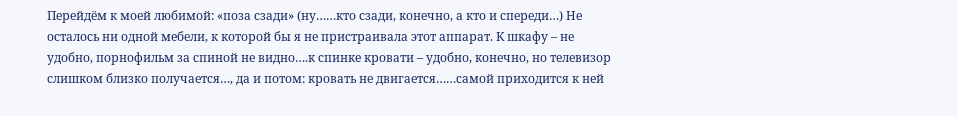Перейдём к моей любимой: «поза сзади» (ну……кто сзади, конечно, а кто и спереди…) Не осталось ни одной мебели, к которой бы я не пристраивала этот аппарат. К шкафу – не удобно, порнофильм за спиной не видно….к спинке кровати – удобно, конечно, но телевизор слишком близко получается…, да и потом: кровать не двигается……самой приходится к ней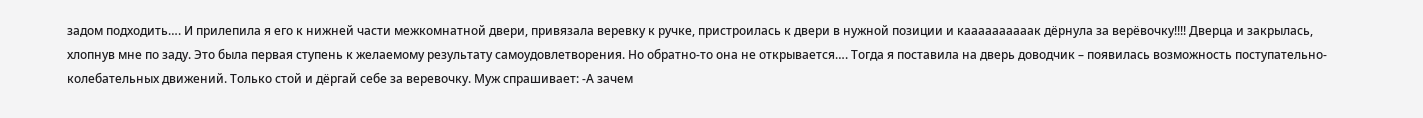задом подходить…. И прилепила я его к нижней части межкомнатной двери, привязала веревку к ручке, пристроилась к двери в нужной позиции и каааааааааак дёрнула за верёвочку!!!! Дверца и закрылась, хлопнув мне по заду. Это была первая ступень к желаемому результату самоудовлетворения. Но обратно-то она не открывается…. Тогда я поставила на дверь доводчик – появилась возможность поступательно-колебательных движений. Только стой и дёргай себе за веревочку. Муж спрашивает: -А зачем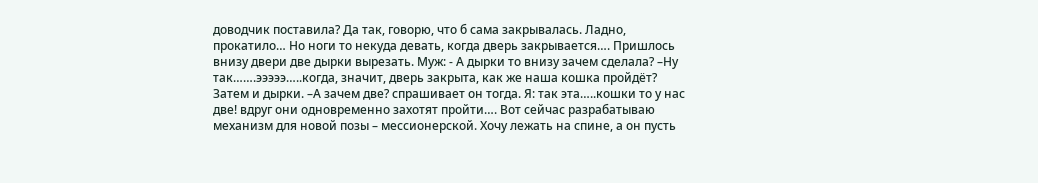доводчик поставила? Да так, говорю, что б сама закрывалась. Ладно, прокатило… Но ноги то некуда девать, когда дверь закрывается…. Пришлось внизу двери две дырки вырезать. Муж: - А дырки то внизу зачем сделала? –Ну так…….эээээ…..когда, значит, дверь закрыта, как же наша кошка пройдёт? Затем и дырки. –А зачем две? спрашивает он тогда. Я: так эта…..кошки то у нас две! вдруг они одновременно захотят пройти…. Вот сейчас разрабатываю механизм для новой позы – мессионерской. Хочу лежать на спине, а он пусть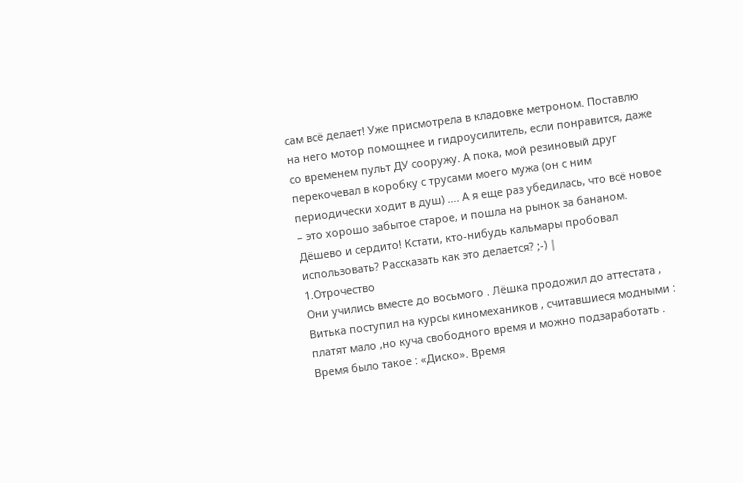сам всё делает! Уже присмотрела в кладовке метроном. Поставлю на него мотор помощнее и гидроусилитель, если понравится, даже со временем пульт ДУ сооружу. А пока, мой резиновый друг перекочевал в коробку с трусами моего мужа (он с ним периодически ходит в душ) …. А я еще раз убедилась, что всё новое – это хорошо забытое старое, и пошла на рынок за бананом. Дёшево и сердито! Кстати, кто-нибудь кальмары пробовал использовать? Рассказать как это делается? ;-) |
1.Отрочество
Они учились вместе до восьмого . Лёшка продожил до аттестата , Витька поступил на курсы киномехаников , считавшиеся модными : платят мало ,но куча свободного время и можно подзаработать .
Время было такое : «Диско». Время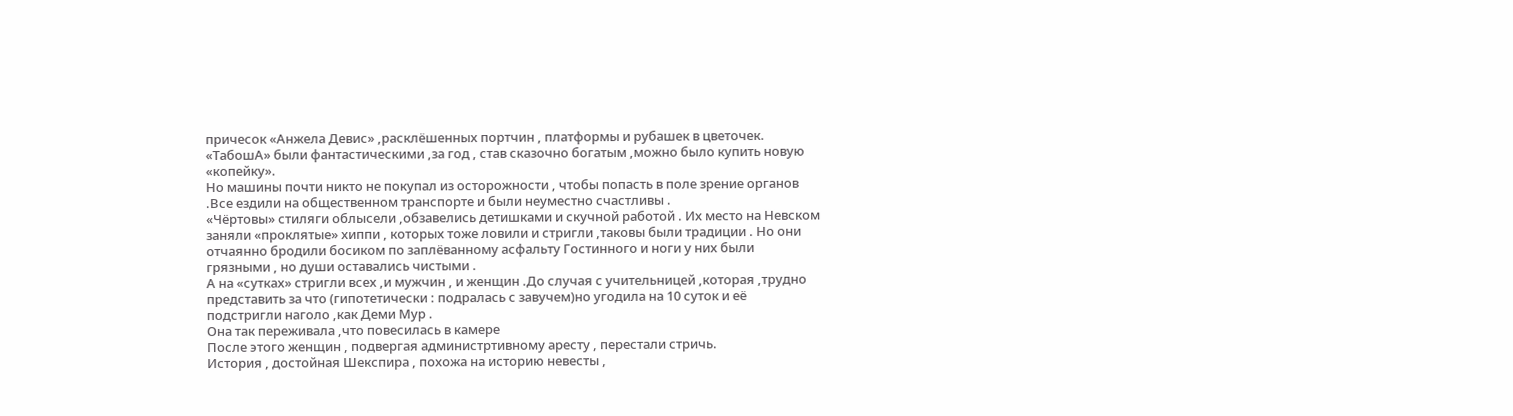причесок «Анжела Девис» ,расклёшенных портчин , платформы и рубашек в цветочек.
«ТабошА» были фантастическими ,за год , став сказочно богатым ,можно было купить новую «копейку».
Но машины почти никто не покупал из осторожности , чтобы попасть в поле зрение органов .Все ездили на общественном транспорте и были неуместно счастливы .
«Чёртовы» стиляги облысели ,обзавелись детишками и скучной работой . Их место на Невском заняли «проклятые» хиппи , которых тоже ловили и стригли ,таковы были традиции . Но они отчаянно бродили босиком по заплёванному асфальту Гостинного и ноги у них были грязными , но души оставались чистыми .
А на «сутках» стригли всех ,и мужчин , и женщин .До случая с учительницей ,которая ,трудно представить за что (гипотетически : подралась с завучем)но угодила на 10 суток и её подстригли наголо ,как Деми Мур .
Она так переживала ,что повесилась в камере
После этого женщин , подвергая администртивному аресту , перестали стричь.
История , достойная Шекспира , похожа на историю невесты ,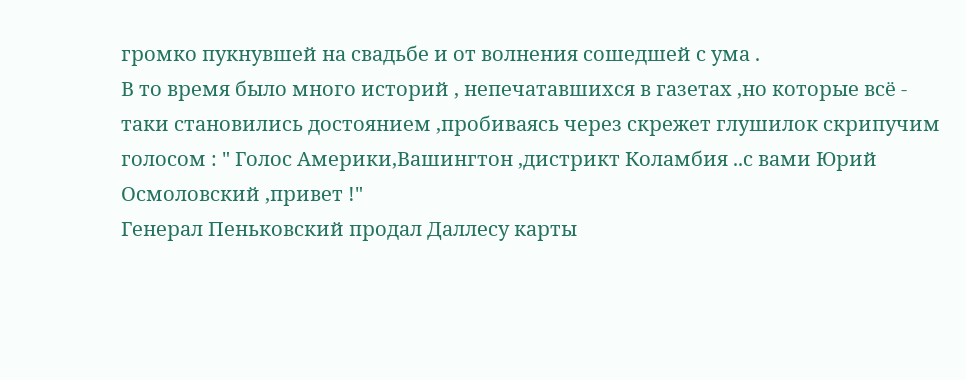громко пукнувшей на свадьбе и от волнения сошедшей с ума .
В то время было много историй , непечатавшихся в газетах ,но которые всё - таки становились достоянием ,пробиваясь через скрежет глушилок скрипучим голосом : " Голос Америки,Вашингтон ,дистрикт Коламбия ..с вами Юрий Осмоловский ,привет !"
Генерал Пеньковский продал Даллесу карты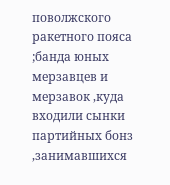поволжского ракетного пояса ;банда юных мерзавцев и мерзавок ,куда входили сынки партийных бонз ,занимавшихся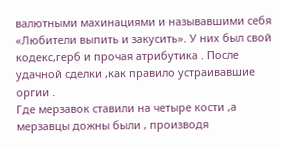валютными махинациями и называвшими себя «Любители выпить и закусить». У них был свой кодекс,герб и прочая атрибутика . После удачной сделки ,как правило устраивавшие оргии .
Где мерзавок ставили на четыре кости ,а мерзавцы дожны были , производя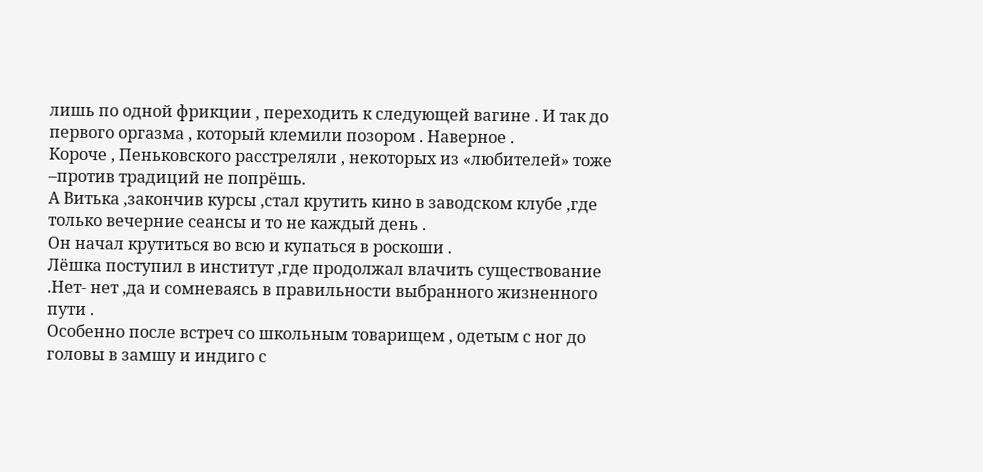лишь по одной фрикции , переходить к следующей вагине . И так до первого оргазма , который клемили позором . Наверное .
Короче , Пеньковского расстреляли , некоторых из «любителей» тоже –против традиций не попрёшь.
А Витька ,закончив курсы ,стал крутить кино в заводском клубе ,где только вечерние сеансы и то не каждый день .
Он начал крутиться во всю и купаться в роскоши .
Лёшка поступил в институт ,где продолжал влачить существование .Нет- нет ,да и сомневаясь в правильности выбранного жизненного пути .
Особенно после встреч со школьным товарищем , одетым с ног до головы в замшу и индиго с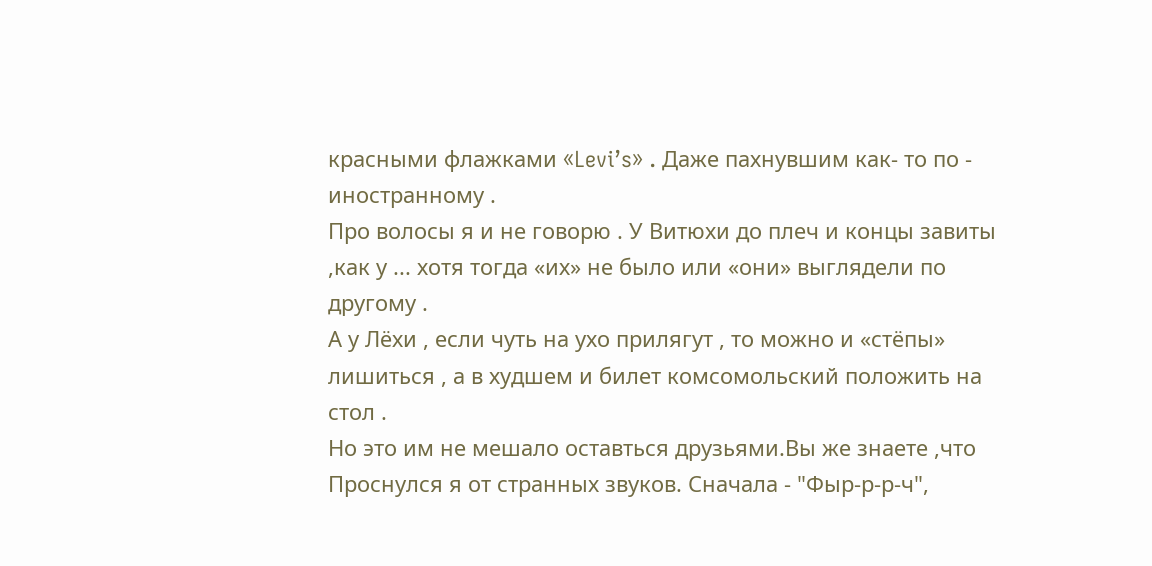красными флажками «Levi’s» . Даже пахнувшим как- то по - иностранному .
Про волосы я и не говорю . У Витюхи до плеч и концы завиты ,как у ... хотя тогда «их» не было или «они» выглядели по другому .
А у Лёхи , если чуть на ухо прилягут , то можно и «стёпы» лишиться , а в худшем и билет комсомольский положить на стол .
Но это им не мешало оставться друзьями.Вы же знаете ,что
Проснулся я от странных звуков. Сначала - "Фыр-р-р-ч",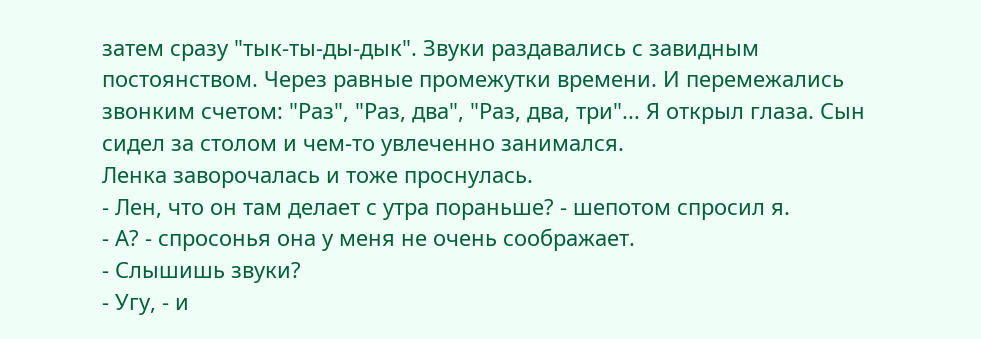затем сразу "тык-ты-ды-дык". Звуки раздавались с завидным постоянством. Через равные промежутки времени. И перемежались звонким счетом: "Раз", "Раз, два", "Раз, два, три"... Я открыл глаза. Сын сидел за столом и чем-то увлеченно занимался.
Ленка заворочалась и тоже проснулась.
- Лен, что он там делает с утра пораньше? - шепотом спросил я.
- А? - спросонья она у меня не очень соображает.
- Слышишь звуки?
- Угу, - и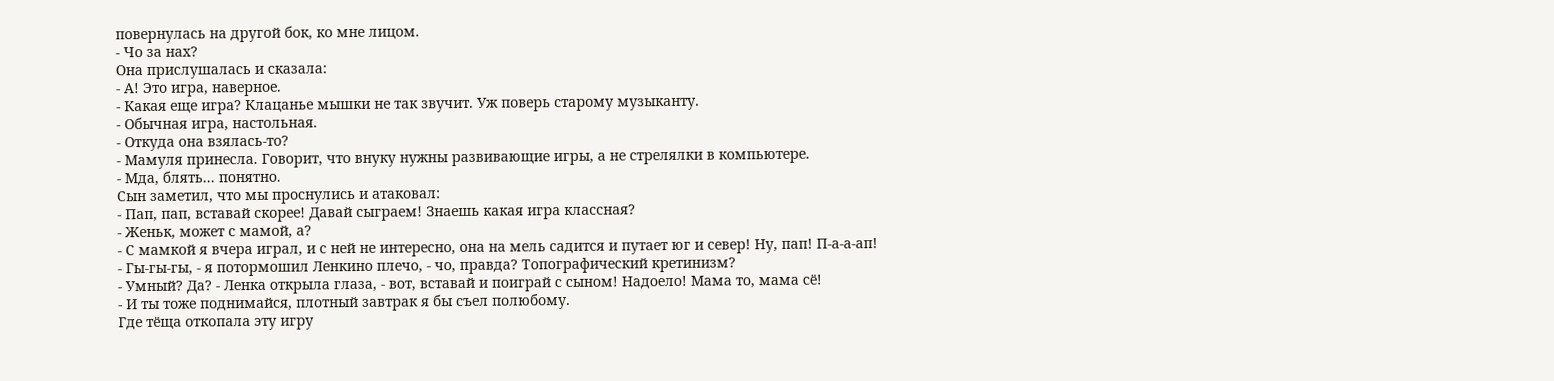повернулась на другой бок, ко мне лицом.
- Чо за нах?
Она прислушалась и сказала:
- А! Это игра, наверное.
- Какая еще игра? Клацанье мышки не так звучит. Уж поверь старому музыканту.
- Обычная игра, настольная.
- Откуда она взялась-то?
- Мамуля принесла. Говорит, что внуку нужны развивающие игры, а не стрелялки в компьютере.
- Мда, блять... понятно.
Сын заметил, что мы проснулись и атаковал:
- Пап, пап, вставай скорее! Давай сыграем! Знаешь какая игра классная?
- Женьк, может с мамой, а?
- С мамкой я вчера играл, и с ней не интересно, она на мель садится и путает юг и север! Ну, пап! П-а-а-ап!
- Гы-гы-гы, - я потормошил Ленкино плечо, - чо, правда? Топографический кретинизм?
- Умный? Да? - Ленка открыла глаза, - вот, вставай и поиграй с сыном! Надоело! Мама то, мама сё!
- И ты тоже поднимайся, плотный завтрак я бы съел полюбому.
Где тёща откопала эту игру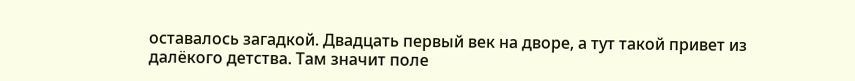оставалось загадкой. Двадцать первый век на дворе, а тут такой привет из далёкого детства. Там значит поле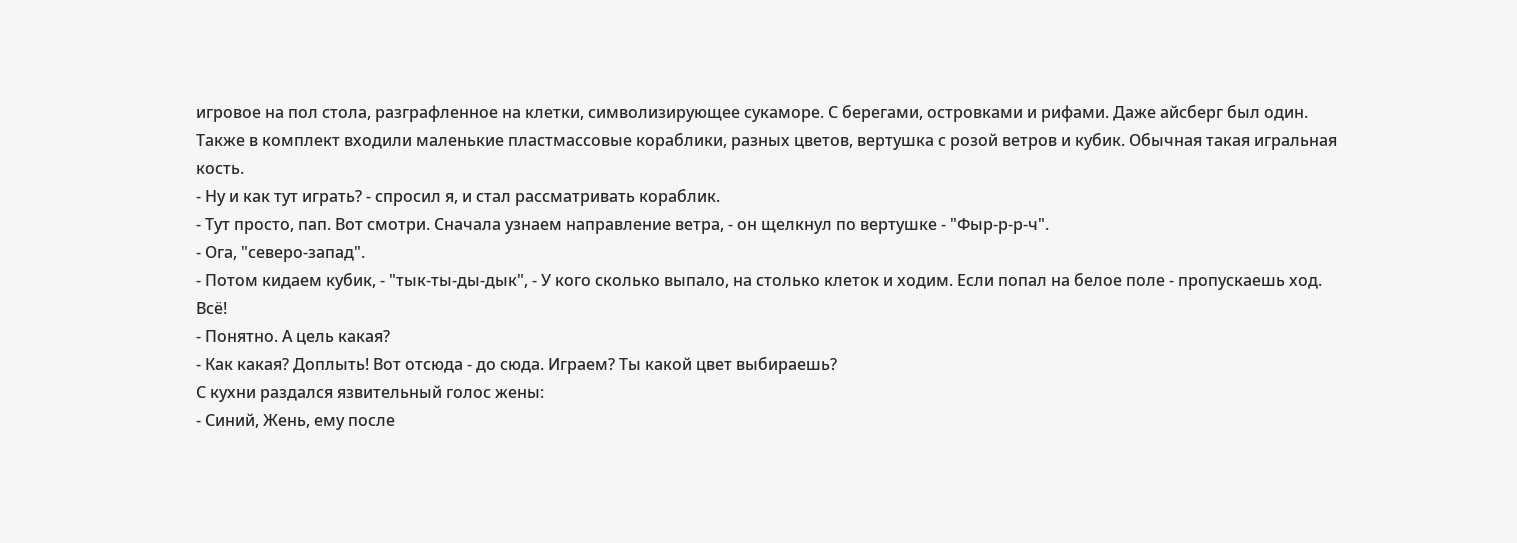игровое на пол стола, разграфленное на клетки, символизирующее сукаморе. С берегами, островками и рифами. Даже айсберг был один. Также в комплект входили маленькие пластмассовые кораблики, разных цветов, вертушка с розой ветров и кубик. Обычная такая игральная кость.
- Ну и как тут играть? - спросил я, и стал рассматривать кораблик.
- Тут просто, пап. Вот смотри. Сначала узнаем направление ветра, - он щелкнул по вертушке - "Фыр-р-р-ч".
- Ога, "северо-запад".
- Потом кидаем кубик, - "тык-ты-ды-дык", - У кого сколько выпало, на столько клеток и ходим. Если попал на белое поле - пропускаешь ход. Всё!
- Понятно. А цель какая?
- Как какая? Доплыть! Вот отсюда - до сюда. Играем? Ты какой цвет выбираешь?
С кухни раздался язвительный голос жены:
- Синий, Жень, ему после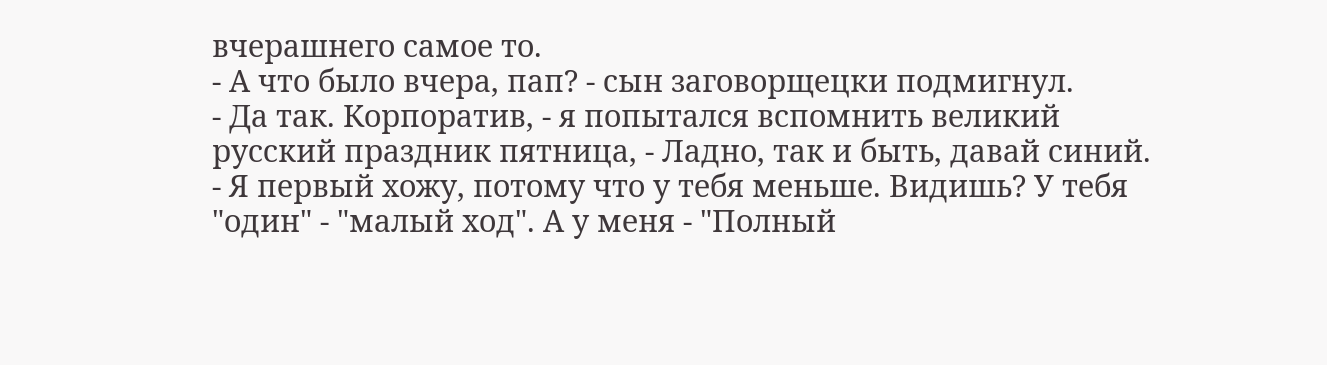вчерашнего самое то.
- А что было вчера, пап? - сын заговорщецки подмигнул.
- Да так. Корпоратив, - я попытался вспомнить великий русский праздник пятница, - Ладно, так и быть, давай синий.
- Я первый хожу, потому что у тебя меньше. Видишь? У тебя "один" - "малый ход". А у меня - "Полный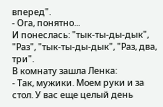вперед".
- Ога, понятно...
И понеслась: "тык-ты-ды-дык", "Раз", "тык-ты-ды-дык", "Раз, два, три".
В комнату зашла Ленка:
- Так, мужики. Моем руки и за стол. У вас еще целый день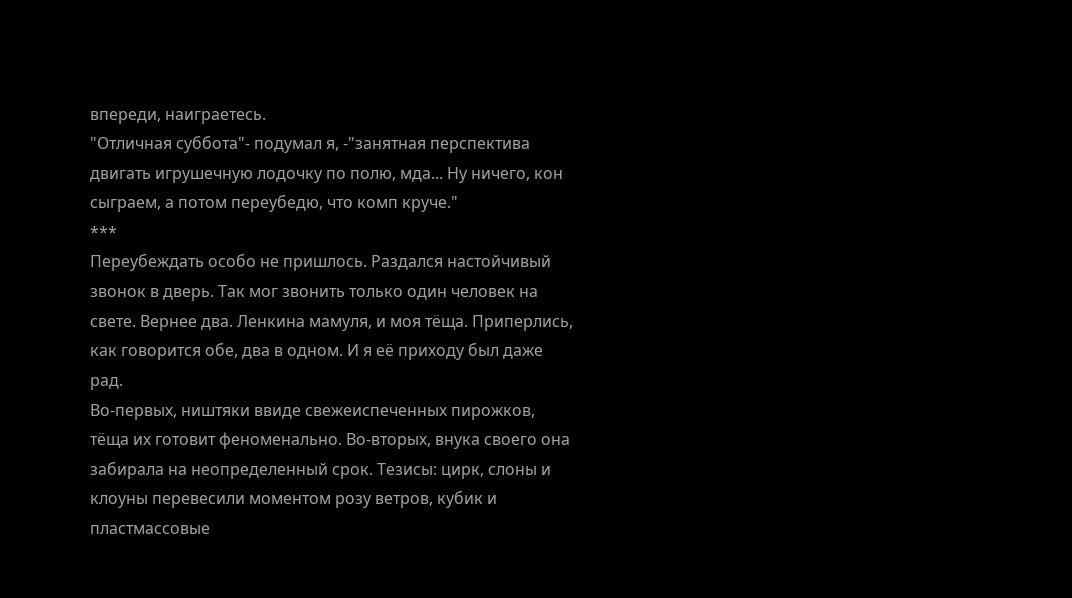впереди, наиграетесь.
"Отличная суббота"- подумал я, -"занятная перспектива двигать игрушечную лодочку по полю, мда... Ну ничего, кон сыграем, а потом переубедю, что комп круче."
***
Переубеждать особо не пришлось. Раздался настойчивый звонок в дверь. Так мог звонить только один человек на свете. Вернее два. Ленкина мамуля, и моя тёща. Приперлись, как говорится обе, два в одном. И я её приходу был даже рад.
Во-первых, ништяки ввиде свежеиспеченных пирожков, тёща их готовит феноменально. Во-вторых, внука своего она забирала на неопределенный срок. Тезисы: цирк, слоны и клоуны перевесили моментом розу ветров, кубик и пластмассовые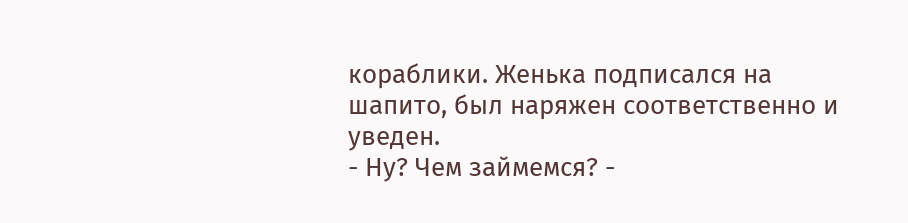кораблики. Женька подписался на шапито, был наряжен соответственно и уведен.
- Ну? Чем займемся? -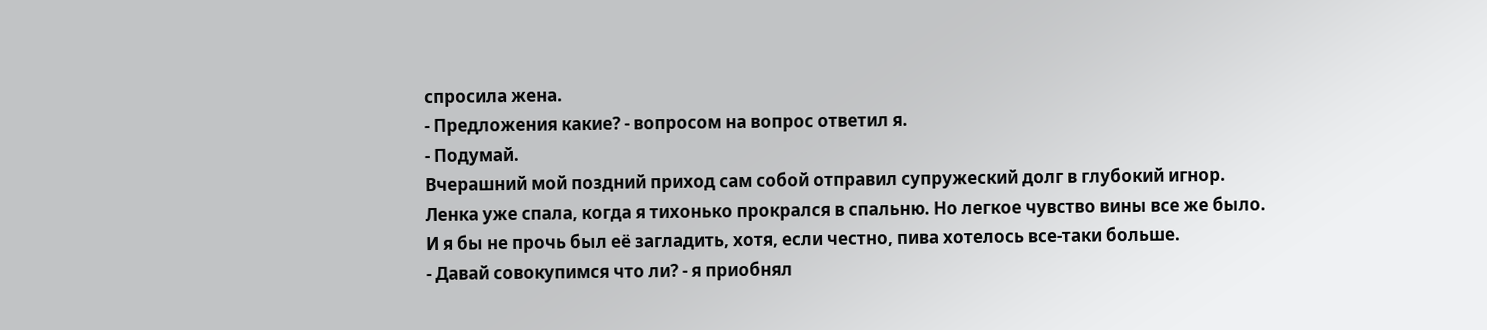спросила жена.
- Предложения какие? - вопросом на вопрос ответил я.
- Подумай.
Вчерашний мой поздний приход сам собой отправил супружеский долг в глубокий игнор. Ленка уже спала, когда я тихонько прокрался в спальню. Но легкое чувство вины все же было. И я бы не прочь был её загладить, хотя, если честно, пива хотелось все-таки больше.
- Давай совокупимся что ли? - я приобнял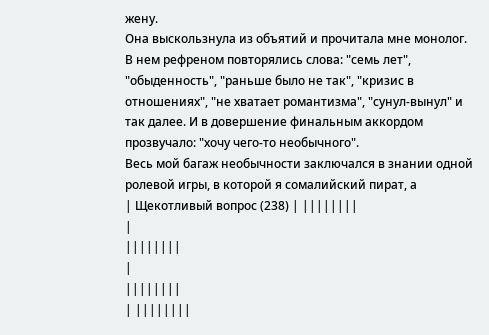жену.
Она выскользнула из объятий и прочитала мне монолог. В нем рефреном повторялись слова: "семь лет", "обыденность", "раньше было не так", "кризис в отношениях", "не хватает романтизма", "сунул-вынул" и так далее. И в довершение финальным аккордом прозвучало: "хочу чего-то необычного".
Весь мой багаж необычности заключался в знании одной ролевой игры, в которой я сомалийский пират, а
| Щекотливый вопрос (238) | ||||||||
|
||||||||
|
||||||||
| ||||||||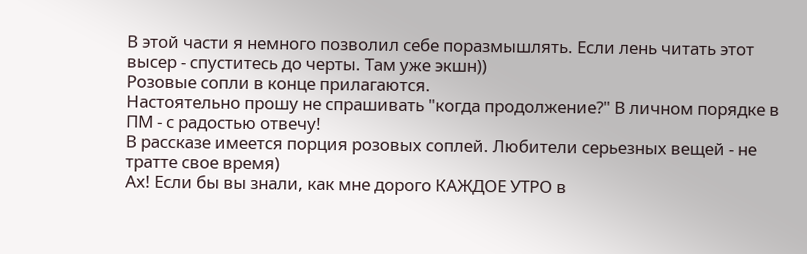В этой части я немного позволил себе поразмышлять. Если лень читать этот высер - спуститесь до черты. Там уже экшн))
Розовые сопли в конце прилагаются.
Настоятельно прошу не спрашивать "когда продолжение?" В личном порядке в ПМ - с радостью отвечу!
В рассказе имеется порция розовых соплей. Любители серьезных вещей - не тратте свое время)
Ах! Если бы вы знали, как мне дорого КАЖДОЕ УТРО в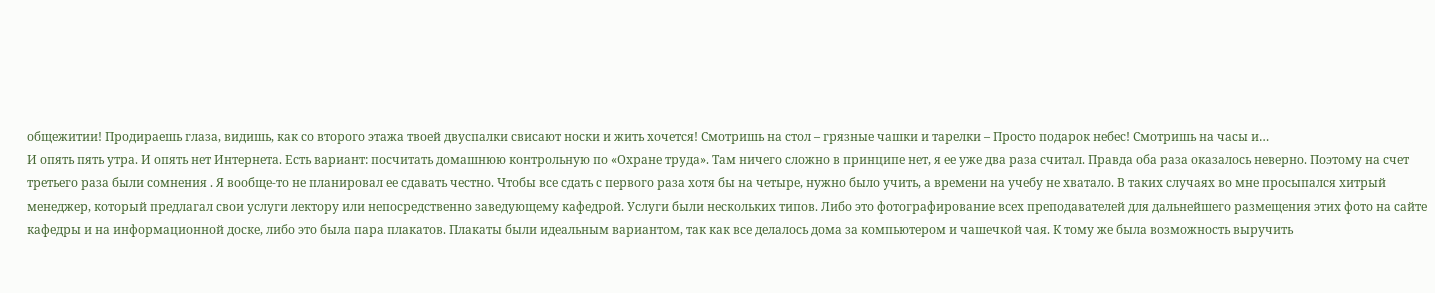общежитии! Продираешь глаза, видишь, как со второго этажа твоей двуспалки свисают носки и жить хочется! Смотришь на стол – грязные чашки и тарелки – Просто подарок небес! Смотришь на часы и…
И опять пять утра. И опять нет Интернета. Есть вариант: посчитать домашнюю контрольную по «Охране труда». Там ничего сложно в принципе нет, я ее уже два раза считал. Правда оба раза оказалось неверно. Поэтому на счет третьего раза были сомнения . Я вообще-то не планировал ее сдавать честно. Чтобы все сдать с первого раза хотя бы на четыре, нужно было учить, а времени на учебу не хватало. В таких случаях во мне просыпался хитрый менеджер, который предлагал свои услуги лектору или непосредственно заведующему кафедрой. Услуги были нескольких типов. Либо это фотографирование всех преподавателей для дальнейшего размещения этих фото на сайте кафедры и на информационной доске, либо это была пара плакатов. Плакаты были идеальным вариантом, так как все делалось дома за компьютером и чашечкой чая. К тому же была возможность выручить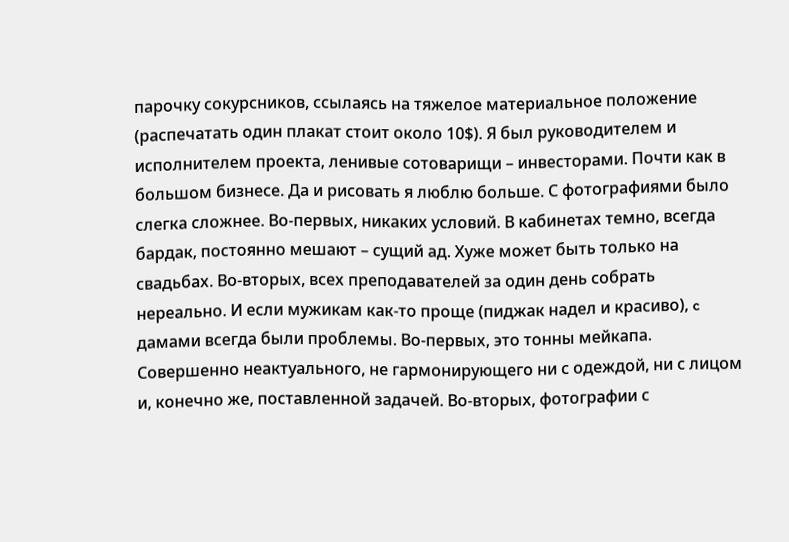парочку сокурсников, ссылаясь на тяжелое материальное положение (распечатать один плакат стоит около 10$). Я был руководителем и исполнителем проекта, ленивые сотоварищи – инвесторами. Почти как в большом бизнесе. Да и рисовать я люблю больше. С фотографиями было слегка сложнее. Во-первых, никаких условий. В кабинетах темно, всегда бардак, постоянно мешают – сущий ад. Хуже может быть только на свадьбах. Во-вторых, всех преподавателей за один день собрать нереально. И если мужикам как-то проще (пиджак надел и красиво), c дамами всегда были проблемы. Во-первых, это тонны мейкапа. Совершенно неактуального, не гармонирующего ни с одеждой, ни с лицом и, конечно же, поставленной задачей. Во-вторых, фотографии с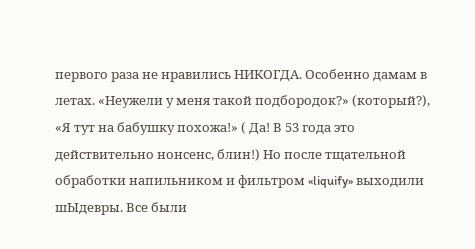первого раза не нравились НИКОГДА. Особенно дамам в летах. «Неужели у меня такой подбородок?» (который?), «Я тут на бабушку похожа!» ( Да! В 53 года это действительно нонсенс, блин!) Но после тщательной обработки напильником и фильтром «liquify» выходили шЫдевры. Все были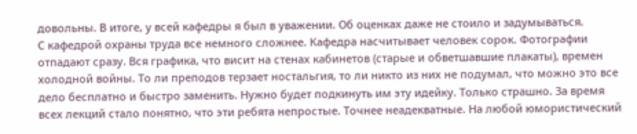довольны. В итоге, у всей кафедры я был в уважении. Об оценках даже не стоило и задумываться.
С кафедрой охраны труда все немного сложнее. Кафедра насчитывает человек сорок. Фотографии отпадают сразу. Вся графика, что висит на стенах кабинетов (старые и обветшавшие плакаты), времен холодной войны. То ли преподов терзает ностальгия, то ли никто из них не подумал, что можно это все дело бесплатно и быстро заменить. Нужно будет подкинуть им эту идейку. Только страшно. За время всех лекций стало понятно, что эти ребята непростые. Точнее неадекватные. На любой юмористический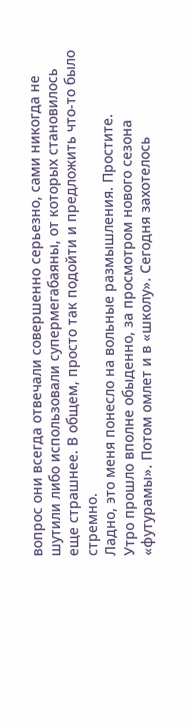вопрос они всегда отвечали совершенно серьезно, сами никогда не шутили либо использовали супермегабаяны, от которых становилось еще страшнее. В общем, просто так подойти и предложить что-то было стремно.
Ладно, это меня понесло на вольные размышления. Простите.
Утро прошло вполне обыденно, за просмотром нового сезона «футурамы». Потом омлет и в «школу». Сегодня захотелось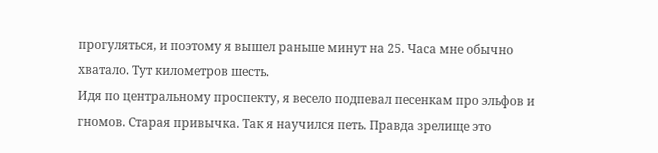прогуляться, и поэтому я вышел раньше минут на 25. Часа мне обычно хватало. Тут километров шесть.
Идя по центральному проспекту, я весело подпевал песенкам про эльфов и гномов. Старая привычка. Так я научился петь. Правда зрелище это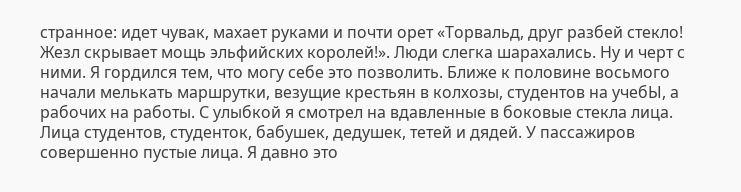странное: идет чувак, махает руками и почти орет «Торвальд, друг разбей стекло! Жезл скрывает мощь эльфийских королей!». Люди слегка шарахались. Ну и черт с ними. Я гордился тем, что могу себе это позволить. Ближе к половине восьмого начали мелькать маршрутки, везущие крестьян в колхозы, студентов на учебЫ, а рабочих на работы. С улыбкой я смотрел на вдавленные в боковые стекла лица. Лица студентов, студенток, бабушек, дедушек, тетей и дядей. У пассажиров совершенно пустые лица. Я давно это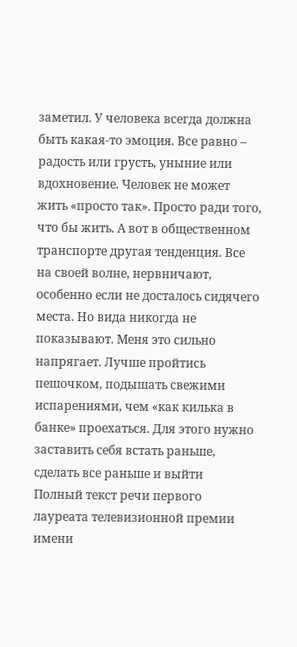заметил. У человека всегда должна быть какая-то эмоция. Все равно – радость или грусть, уныние или вдохновение. Человек не может жить «просто так». Просто ради того, что бы жить. А вот в общественном транспорте другая тенденция. Все на своей волне, нервничают, особенно если не досталось сидячего места. Но вида никогда не показывают. Меня это сильно напрягает. Лучше пройтись пешочком, подышать свежими испарениями, чем «как килька в банке» проехаться. Для этого нужно заставить себя встать раньше, сделать все раньше и выйти
Полный текст речи первого лауреата телевизионной премии имени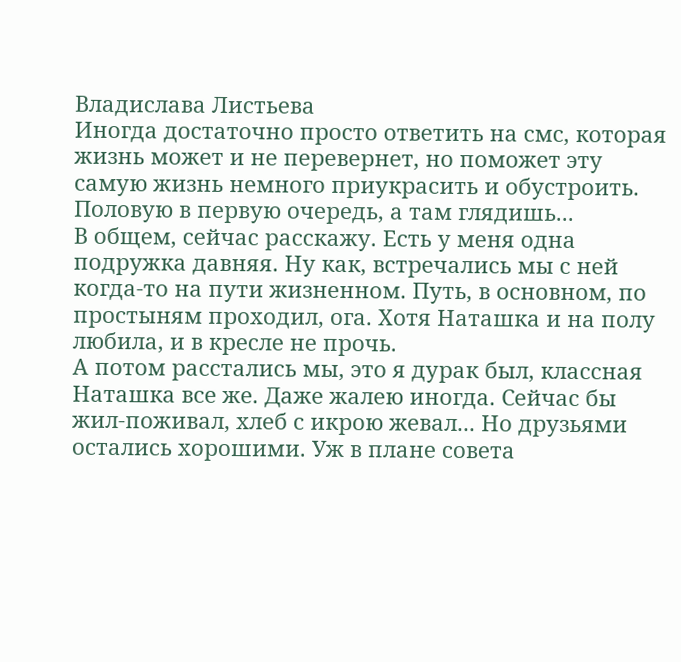Владислава Листьева
Иногда достаточно просто ответить на смс, которая жизнь может и не перевернет, но поможет эту самую жизнь немного приукрасить и обустроить. Половую в первую очередь, а там глядишь...
В общем, сейчас расскажу. Есть у меня одна подружка давняя. Ну как, встречались мы с ней когда-то на пути жизненном. Путь, в основном, по простыням проходил, ога. Хотя Наташка и на полу любила, и в кресле не прочь.
А потом расстались мы, это я дурак был, классная Наташка все же. Даже жалею иногда. Сейчас бы жил-поживал, хлеб с икрою жевал... Но друзьями остались хорошими. Уж в плане совета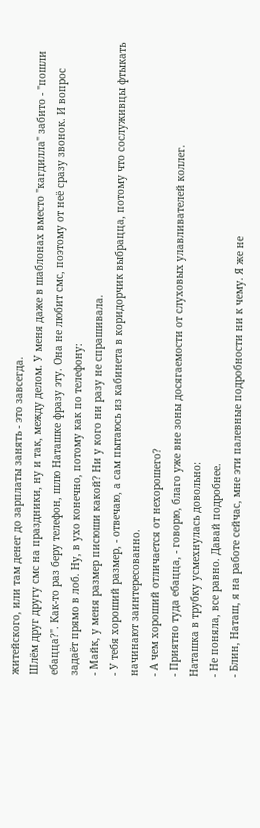житейского, или там денег до зарплаты занять - это завсегда.
Шлём друг другу смс на праздники, ну и так, между делом. У меня даже в шаблонах вместо "кагдилла" забито - "пошли ебацца?". Как-то раз беру телефон, шлю Наташке фразу эту. Она не любит смс, поэтому от неё сразу звонок. И вопрос задаёт прямо в лоб. Ну, в ухо конечно, потому как по телефону:
- Майк, у меня размер писюши какой? Ни у кого ни разу не спрашивала.
- У тебя хороший размер, - отвечаю, а сам пытаюсь из кабинета в коридорчик выбрацца, потому что сослуживцы фтыкать начинают заинтересованно.
- А чем хороший отличается от нехорошего?
- Приятно туда ебацца, - говорю, благо уже вне зоны досягаемости от слуховых улавливателей коллег.
Наташка в трубку усмехнулась довольно:
- Не поняла, все равно. Давай подробнее.
- Блин, Наташ, я на работе сейчас, мне эти палевные подробности ни к чему. Я же не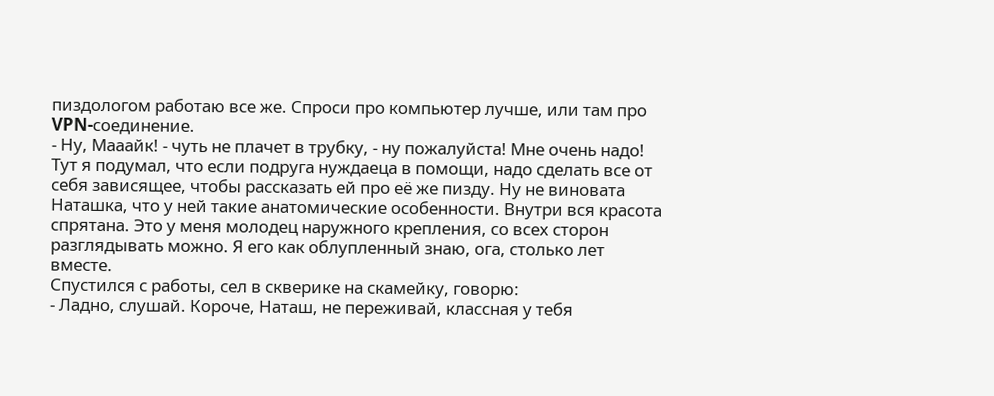пиздологом работаю все же. Спроси про компьютер лучше, или там про VPN-соединение.
- Ну, Мааайк! - чуть не плачет в трубку, - ну пожалуйста! Мне очень надо!
Тут я подумал, что если подруга нуждаеца в помощи, надо сделать все от себя зависящее, чтобы рассказать ей про её же пизду. Ну не виновата Наташка, что у ней такие анатомические особенности. Внутри вся красота спрятана. Это у меня молодец наружного крепления, со всех сторон разглядывать можно. Я его как облупленный знаю, ога, столько лет вместе.
Спустился с работы, сел в скверике на скамейку, говорю:
- Ладно, слушай. Короче, Наташ, не переживай, классная у тебя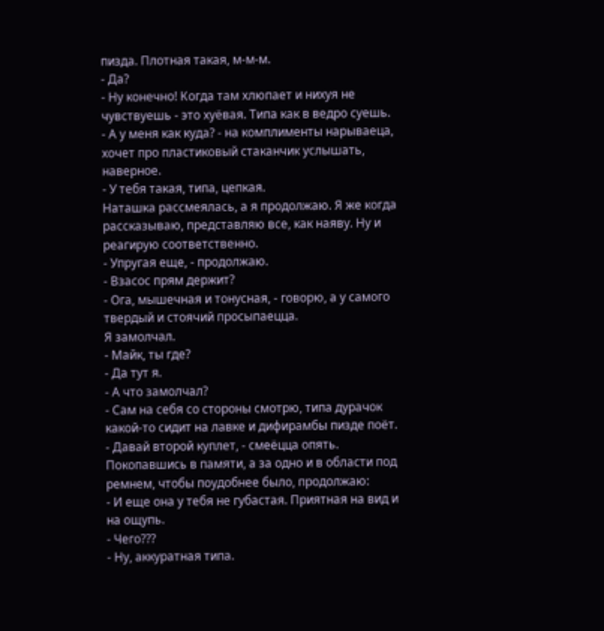пизда. Плотная такая, м-м-м.
- Да?
- Ну конечно! Когда там хлюпает и нихуя не чувствуешь - это хуёвая. Типа как в ведро суешь.
- А у меня как куда? - на комплименты нарываеца, хочет про пластиковый стаканчик услышать, наверное.
- У тебя такая, типа, цепкая.
Наташка рассмеялась, а я продолжаю. Я же когда рассказываю, представляю все, как наяву. Ну и реагирую соответственно.
- Упругая еще, - продолжаю.
- Взасос прям держит?
- Ога, мышечная и тонусная, - говорю, а у самого твердый и стоячий просыпаецца.
Я замолчал.
- Майк, ты где?
- Да тут я.
- А что замолчал?
- Сам на себя со стороны смотрю, типа дурачок какой-то сидит на лавке и дифирамбы пизде поёт.
- Давай второй куплет, - смеёцца опять.
Покопавшись в памяти, а за одно и в области под ремнем, чтобы поудобнее было, продолжаю:
- И еще она у тебя не губастая. Приятная на вид и на ощупь.
- Чего???
- Ну, аккуратная типа.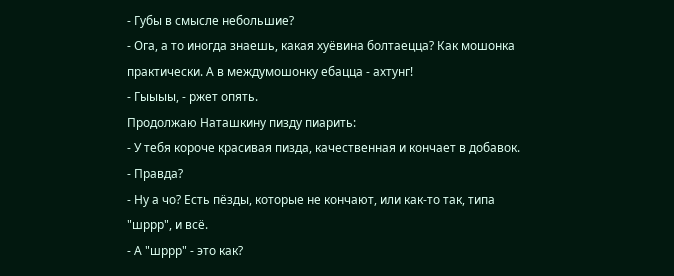- Губы в смысле небольшие?
- Ога, а то иногда знаешь, какая хуёвина болтаецца? Как мошонка практически. А в междумошонку ебацца - ахтунг!
- Гыыыы, - ржет опять.
Продолжаю Наташкину пизду пиарить:
- У тебя короче красивая пизда, качественная и кончает в добавок.
- Правда?
- Ну а чо? Есть пёзды, которые не кончают, или как-то так, типа "шррр", и всё.
- А "шррр" - это как?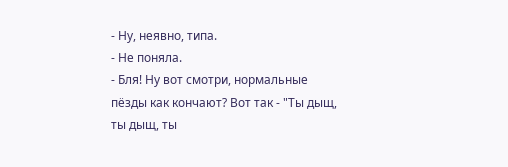- Ну, неявно, типа.
- Не поняла.
- Бля! Ну вот смотри, нормальные пёзды как кончают? Вот так - "Ты дыщ, ты дыщ, ты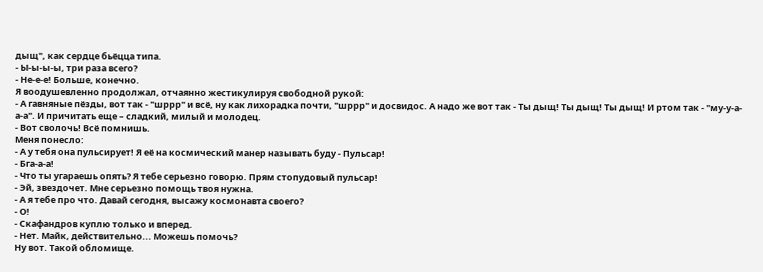дыщ", как сердце бьёцца типа.
- Ы-ы-ы-ы, три раза всего?
- Не-е-е! Больше, конечно.
Я воодушевленно продолжал, отчаянно жестикулируя свободной рукой:
- А гавняные пёзды, вот так - "шррр" и всё, ну как лихорадка почти, "шррр" и досвидос. А надо же вот так - Ты дыщ! Ты дыщ! Ты дыщ! И ртом так - "му-у-а-а-а". И причитать еще – сладкий, милый и молодец.
- Вот сволочь! Всё помнишь.
Меня понесло:
- А у тебя она пульсирует! Я её на космический манер называть буду - Пульсар!
- Бга-а-а!
- Что ты угараешь опять? Я тебе серьезно говорю. Прям стопудовый пульсар!
- Эй, звездочет. Мне серьезно помощь твоя нужна.
- А я тебе про что. Давай сегодня, высажу космонавта своего?
- О!
- Скафандров куплю только и вперед.
- Нет. Майк, действительно... Можешь помочь?
Ну вот. Такой обломище.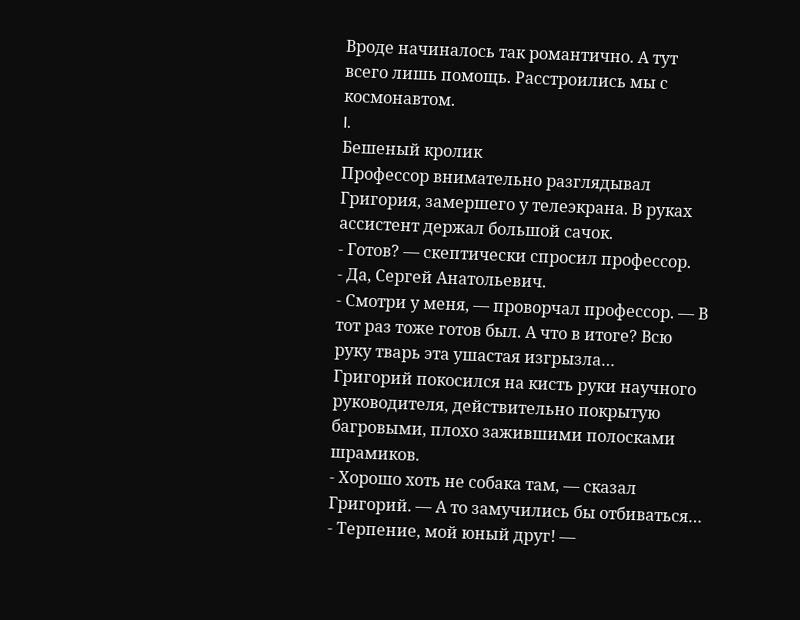Вроде начиналось так романтично. А тут всего лишь помощь. Расстроились мы с космонавтом.
I.
Бешеный кролик
Профессор внимательно разглядывал Григория, замершего у телеэкрана. В руках ассистент держал большой сачок.
- Готов? — скептически спросил профессор.
- Да, Сергей Анатольевич.
- Смотри у меня, — проворчал профессор. — В тот раз тоже готов был. А что в итоге? Всю руку тварь эта ушастая изгрызла…
Григорий покосился на кисть руки научного руководителя, действительно покрытую багровыми, плохо зажившими полосками шрамиков.
- Хорошо хоть не собака там, — сказал Григорий. — А то замучились бы отбиваться…
- Терпение, мой юный друг! —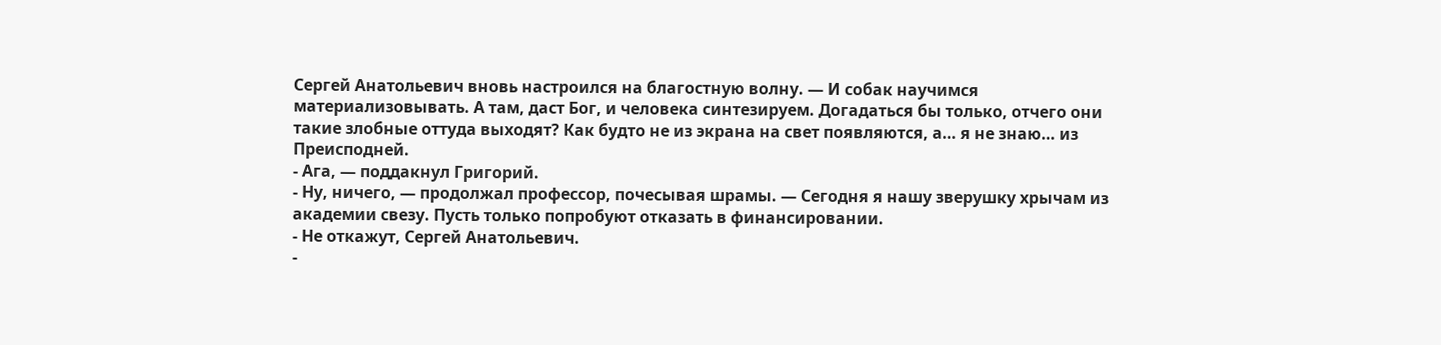Сергей Анатольевич вновь настроился на благостную волну. — И собак научимся материализовывать. А там, даст Бог, и человека синтезируем. Догадаться бы только, отчего они такие злобные оттуда выходят? Как будто не из экрана на свет появляются, а… я не знаю… из Преисподней.
- Ага, — поддакнул Григорий.
- Ну, ничего, — продолжал профессор, почесывая шрамы. — Сегодня я нашу зверушку хрычам из академии свезу. Пусть только попробуют отказать в финансировании.
- Не откажут, Сергей Анатольевич.
-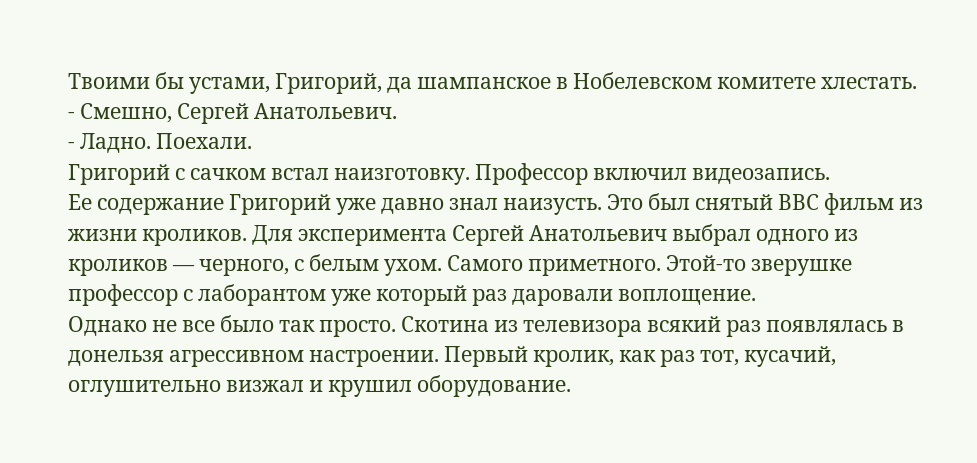Твоими бы устами, Григорий, да шампанское в Нобелевском комитете хлестать.
- Смешно, Сергей Анатольевич.
- Ладно. Поехали.
Григорий с сачком встал наизготовку. Профессор включил видеозапись.
Ее содержание Григорий уже давно знал наизусть. Это был снятый ВВС фильм из жизни кроликов. Для эксперимента Сергей Анатольевич выбрал одного из кроликов — черного, с белым ухом. Самого приметного. Этой-то зверушке профессор с лаборантом уже который раз даровали воплощение.
Однако не все было так просто. Скотина из телевизора всякий раз появлялась в донельзя агрессивном настроении. Первый кролик, как раз тот, кусачий, оглушительно визжал и крушил оборудование.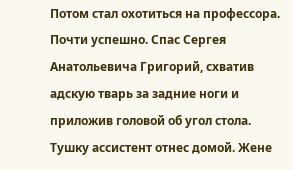Потом стал охотиться на профессора. Почти успешно. Спас Сергея Анатольевича Григорий, схватив адскую тварь за задние ноги и приложив головой об угол стола. Тушку ассистент отнес домой. Жене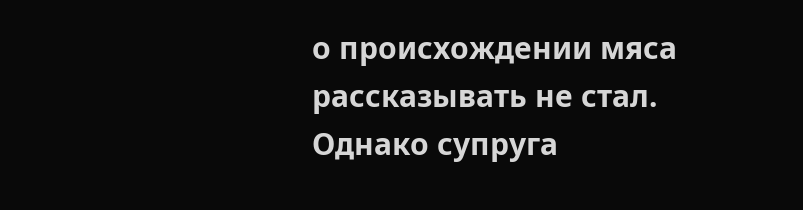о происхождении мяса рассказывать не стал. Однако супруга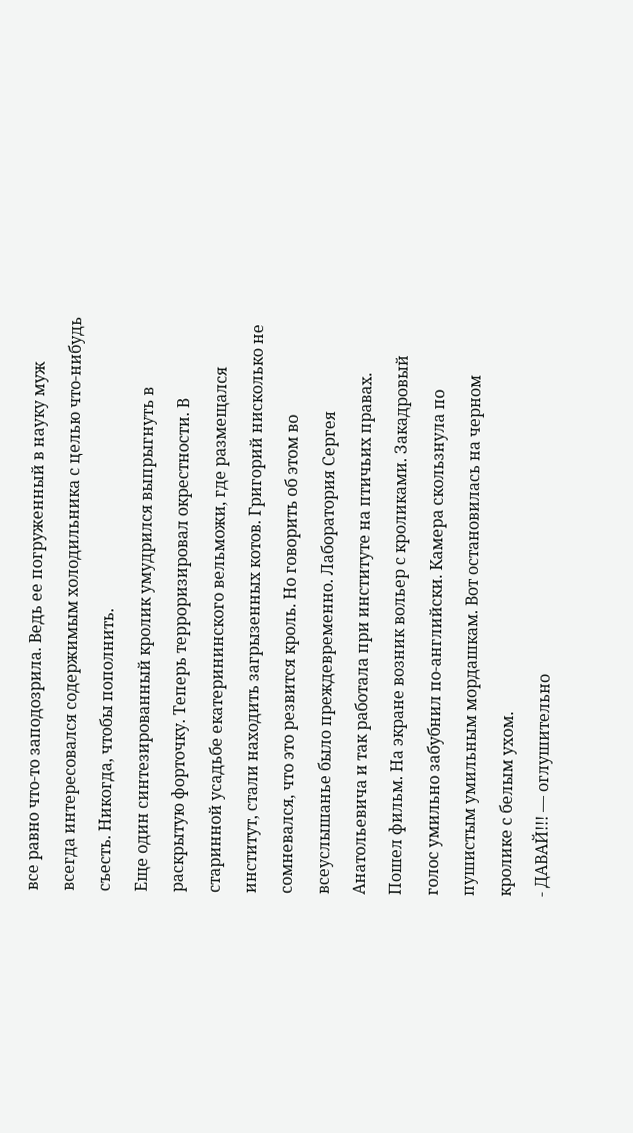все равно что-то заподозрила. Ведь ее погруженный в науку муж всегда интересовался содержимым холодильника с целью что-нибудь съесть. Никогда, чтобы пополнить.
Еще один синтезированный кролик умудрился выпрыгнуть в раскрытую форточку. Теперь терроризировал окрестности. В старинной усадьбе екатерининского вельможи, где размещался институт, стали находить загрызенных котов. Григорий нисколько не сомневался, что это резвится кроль. Но говорить об этом во всеуслышанье было преждевременно. Лаборатория Сергея Анатольевича и так работала при институте на птичьих правах.
Пошел фильм. На экране возник вольер с кроликами. Закадровый голос умильно забубнил по-английски. Камера скользнула по пушистым умильным мордашкам. Вот остановилась на черном кролике с белым ухом.
- ДАВАЙ!!! — оглушительно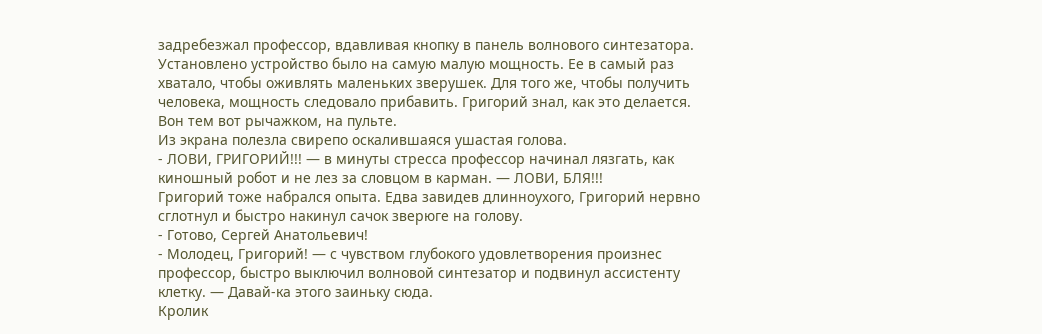задребезжал профессор, вдавливая кнопку в панель волнового синтезатора.
Установлено устройство было на самую малую мощность. Ее в самый раз хватало, чтобы оживлять маленьких зверушек. Для того же, чтобы получить человека, мощность следовало прибавить. Григорий знал, как это делается. Вон тем вот рычажком, на пульте.
Из экрана полезла свирепо оскалившаяся ушастая голова.
- ЛОВИ, ГРИГОРИЙ!!! — в минуты стресса профессор начинал лязгать, как киношный робот и не лез за словцом в карман. — ЛОВИ, БЛЯ!!!
Григорий тоже набрался опыта. Едва завидев длинноухого, Григорий нервно сглотнул и быстро накинул сачок зверюге на голову.
- Готово, Сергей Анатольевич!
- Молодец, Григорий! — с чувством глубокого удовлетворения произнес профессор, быстро выключил волновой синтезатор и подвинул ассистенту клетку. — Давай-ка этого заиньку сюда.
Кролик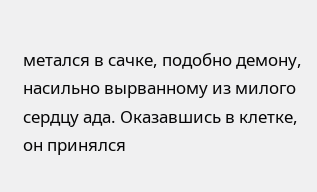метался в сачке, подобно демону, насильно вырванному из милого сердцу ада. Оказавшись в клетке, он принялся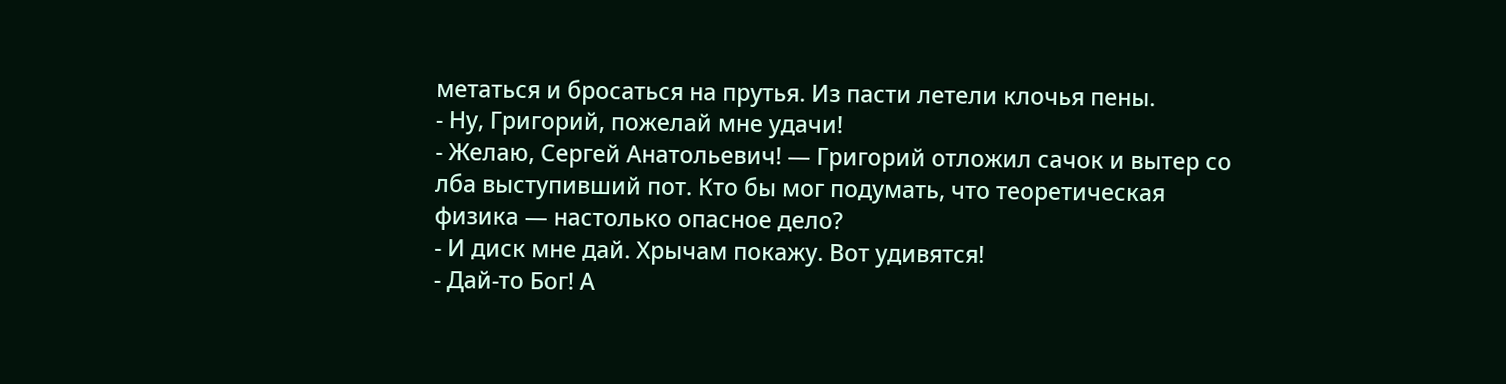метаться и бросаться на прутья. Из пасти летели клочья пены.
- Ну, Григорий, пожелай мне удачи!
- Желаю, Сергей Анатольевич! — Григорий отложил сачок и вытер со лба выступивший пот. Кто бы мог подумать, что теоретическая физика — настолько опасное дело?
- И диск мне дай. Хрычам покажу. Вот удивятся!
- Дай-то Бог! А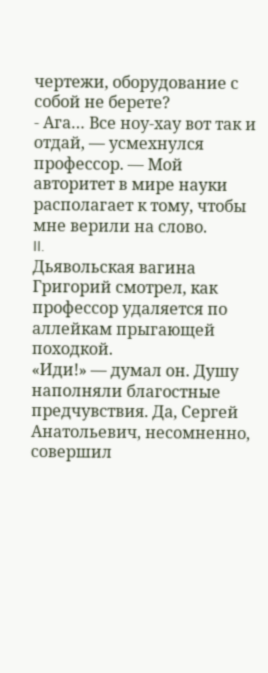чертежи, оборудование с собой не берете?
- Ага… Все ноу-хау вот так и отдай, — усмехнулся профессор. — Мой авторитет в мире науки располагает к тому, чтобы мне верили на слово.
II.
Дьявольская вагина
Григорий смотрел, как профессор удаляется по аллейкам прыгающей походкой.
«Иди!» — думал он. Душу наполняли благостные предчувствия. Да, Сергей Анатольевич, несомненно, совершил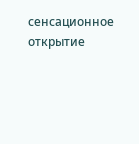сенсационное открытие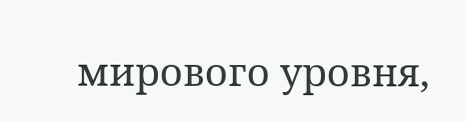мирового уровня,